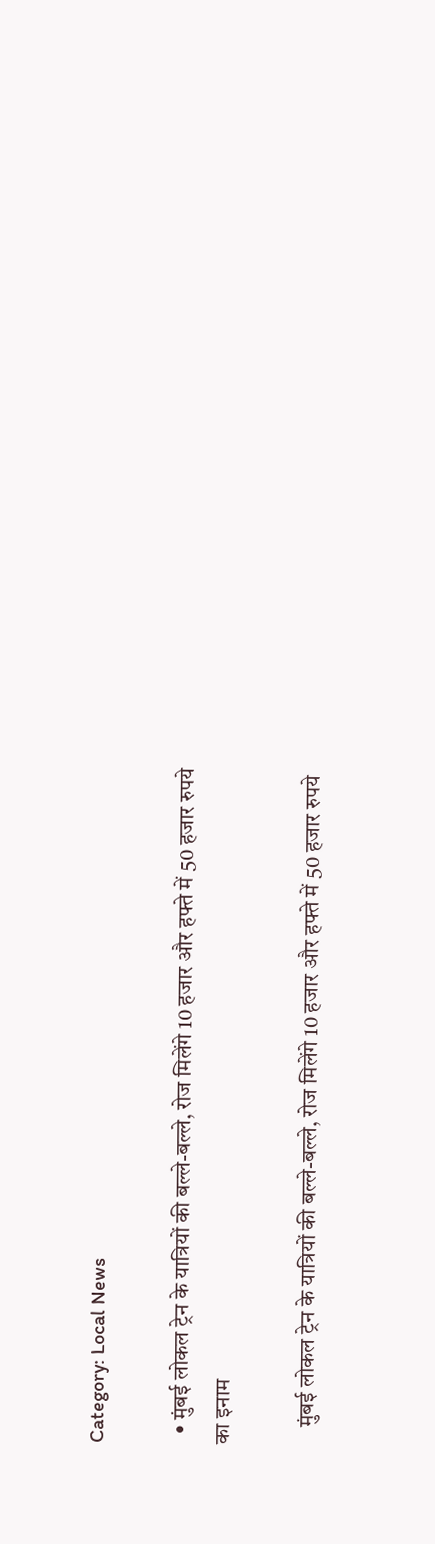Category: Local News

  • मुंबई लोकल ट्रेन के यात्रियों की बल्ले-बल्ले, रोज मिलेंगे 10 हजार और हफ्ते में 50 हजार रुपये का इनाम

    मुंबई लोकल ट्रेन के यात्रियों की बल्ले-बल्ले, रोज मिलेंगे 10 हजार और हफ्ते में 50 हजार रुपये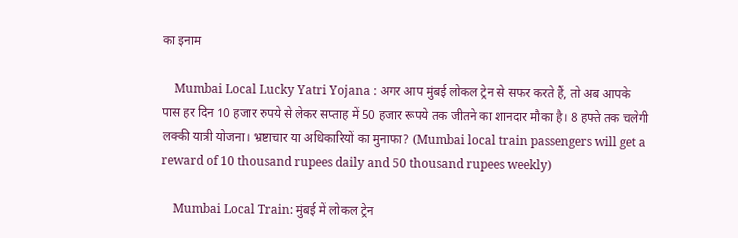का इनाम

    Mumbai Local Lucky Yatri Yojana : अगर आप मुंबई लोकल ट्रेन से सफर करते हैं, तो अब आपके पास हर दिन 10 हजार रुपये से लेकर सप्ताह में 50 हजार रूपये तक जीतने का शानदार मौका है। 8 हफ्ते तक चलेगी लक्की यात्री योजना। भ्रष्टाचार या अधिकारियों का मुनाफा? (Mumbai local train passengers will get a reward of 10 thousand rupees daily and 50 thousand rupees weekly)

    Mumbai Local Train: मुंबई में लोकल ट्रेन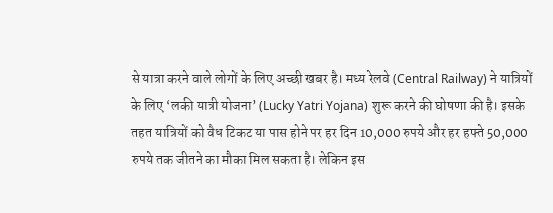से यात्रा करने वाले लोगों के लिए अच्छी खबर है। मध्य रेलवे (Central Railway) ने यात्रियों के लिए ‘लकी यात्री योजना’ (Lucky Yatri Yojana) शुरू करने की घोषणा की है। इसके तहत यात्रियों को वैध टिकट या पास होने पर हर दिन 10,000 रुपये और हर हफ्ते 50,000 रुपये तक जीतने का मौका मिल सकता है। लेकिन इस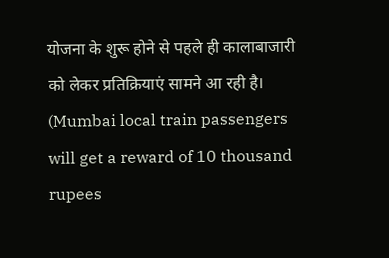योजना के शुरू होने से पहले ही कालाबाजारी को लेकर प्रतिक्रियाएं सामने आ रही है। (Mumbai local train passengers will get a reward of 10 thousand rupees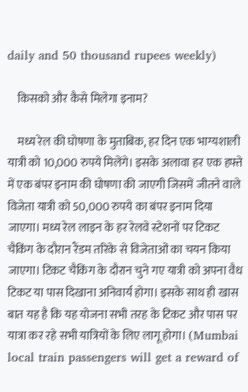daily and 50 thousand rupees weekly)

    किसको और कैसे मिलेगा इनाम?

    मध्य रेल की घोषणा के मुताबिक, हर दिन एक भाग्यशाली यात्री को 10,000 रुपये मिलेंगे। इसके अलावा हर एक हफ्ते में एक बंपर इनाम की घोषणा की जाएगी जिसमें जीतने वाले विजेता यात्री को 50,000 रुपये का बंपर इनाम दिया जाएगा। मध्य रेल लाइन के हर रेलवे स्टेशनों पर टिकट चैकिंग के दौरान रैंडम तरिके से विजेताओं का चयन किया जाएगा। टिकट चैकिंग के दौरान चुने गए यात्री को अपना वैध टिकट या पास दिखाना अनिवार्य होगा। इसके साथ ही खास बात यह है कि यह योजना सभी तरह के टिकट और पास पर यात्रा कर रहे सभी यात्रियों के लिए लागू होगा। (Mumbai local train passengers will get a reward of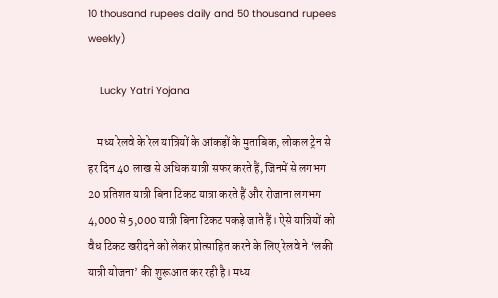10 thousand rupees daily and 50 thousand rupees weekly)

    Lucky Yatri Yojana

    मध्य रेलवे के रेल यात्रियों के आंकड़ों के मुताबिक, लोकल ट्रेन से हर दिन 40 लाख से अधिक यात्री सफर करते हैं, जिनमें से लगभग 20 प्रतिशत यात्री बिना टिकट यात्रा करते हैं और रोजाना लगभग 4,000 से 5,000 यात्री बिना टिकट पकड़े जाते हैं। ऐसे यात्रियों को वैध टिकट खरीदने को लेकर प्रोत्साहित करने के लिए रेलवे ने ‘लकी यात्री योजना’ की शुरूआत कर रही है। मध्य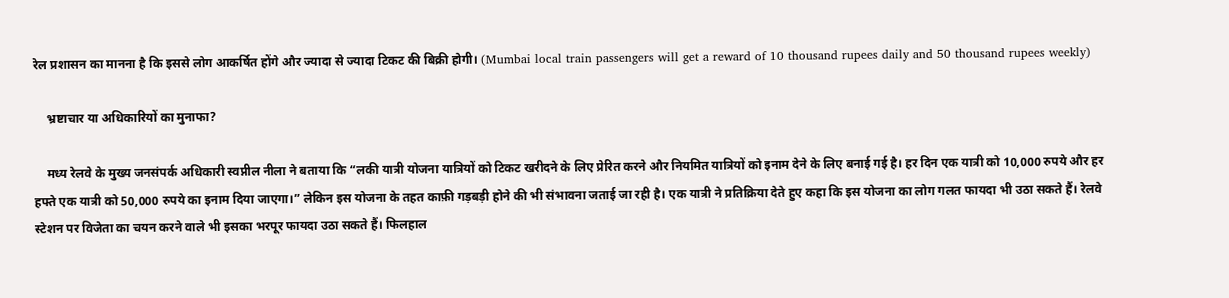रेल प्रशासन का मानना है कि इससे लोग आकर्षित होंगे और ज्यादा से ज्यादा टिकट की बिक्री होगी। (Mumbai local train passengers will get a reward of 10 thousand rupees daily and 50 thousand rupees weekly)

    भ्रष्टाचार या अधिकारियों का मुनाफा?

    मध्य रेलवे के मुख्य जनसंपर्क अधिकारी स्वप्नील नीला ने बताया कि “लकी यात्री योजना यात्रियों को टिकट खरीदने के लिए प्रेरित करने और नियमित यात्रियों को इनाम देने के लिए बनाई गई है। हर दिन एक यात्री को 10,000 रुपये और हर हफ्ते एक यात्री को 50,000 रुपये का इनाम दिया जाएगा।” लेकिन इस योजना के तहत काफ़ी गड़बड़ी होने की भी संभावना जताई जा रही है। एक यात्री ने प्रतिक्रिया देते हुए कहा कि इस योजना का लोग गलत फायदा भी उठा सकते हैं। रेलवे स्टेशन पर विजेता का चयन करने वाले भी इसका भरपूर फायदा उठा सकते हैं। फिलहाल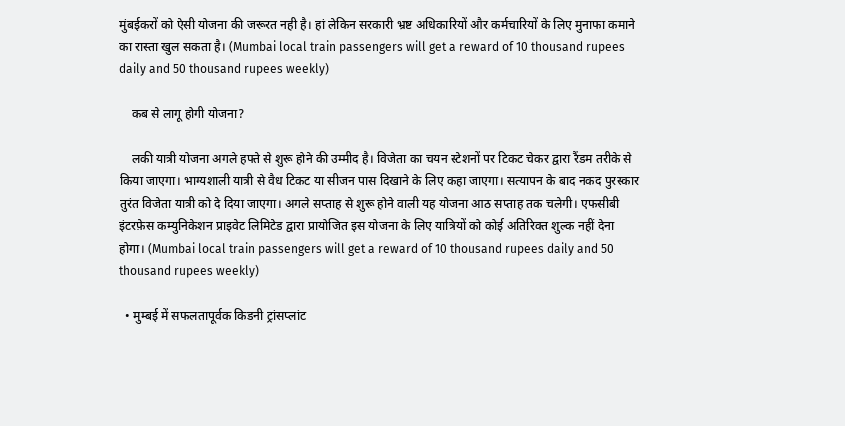मुंबईकरों को ऐसी योजना की जरूरत नही है। हां लेकिन सरकारी भ्रष्ट अधिकारियों और कर्मचारियों के लिए मुनाफा कमाने का रास्ता खुल सकता है। (Mumbai local train passengers will get a reward of 10 thousand rupees daily and 50 thousand rupees weekly)

    कब से लागू होगी योजना?

    लकी यात्री योजना अगले हफ्ते से शुरू होने की उम्मीद है। विजेता का चयन स्टेशनों पर टिकट चेकर द्वारा रैंडम तरीके से किया जाएगा। भाग्यशाली यात्री से वैध टिकट या सीजन पास दिखाने के लिए कहा जाएगा। सत्यापन के बाद नकद पुरस्कार तुरंत विजेता यात्री को दे दिया जाएगा। अगले सप्ताह से शुरू होने वाली यह योजना आठ सप्ताह तक चलेगी। एफसीबी इंटरफ़ेस कम्युनिकेशन प्राइवेट लिमिटेड द्वारा प्रायोजित इस योजना के लिए यात्रियों को कोई अतिरिक्त शुल्क नहीं देना होगा। (Mumbai local train passengers will get a reward of 10 thousand rupees daily and 50 thousand rupees weekly)

  • मुम्बई में सफलतापूर्वक किडनी ट्रांसप्लांट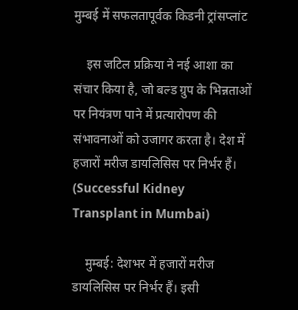मुम्बई में सफलतापूर्वक किडनी ट्रांसप्लांट

    इस जटिल प्रक्रिया ने नई आशा का संचार किया है, जो बल्ड ग्रुप के भिन्नताओं पर नियंत्रण पाने में प्रत्यारोपण की संभावनाओं को उजागर करता है। देश में हजारों मरीज डायलिसिस पर निर्भर हैं। (Successful Kidney Transplant in Mumbai)

    मुम्बई: देशभर में हजारों मरीज डायलिसिस पर निर्भर हैं। इसी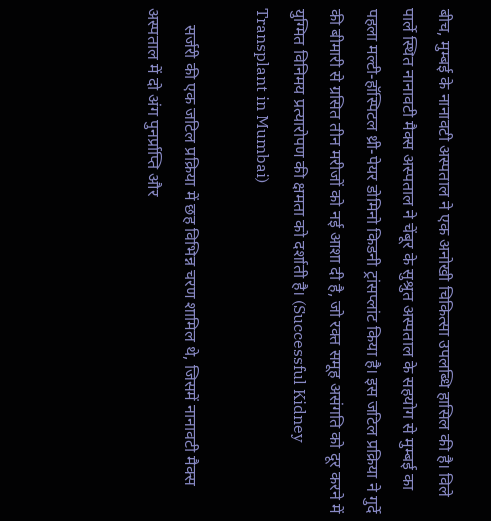बीच, मुम्बई के नानावटी अस्पताल ने एक अनोखी चिकित्सा उपलब्धि हासिल की है। विले पार्ले स्थित नानावटी मैक्स अस्पताल ने चेंबूर के सुश्रुत अस्पताल के सहयोग से मुम्बई का पहला मल्टी-हॉस्पिटल थ्री-पेयर डोमिनो किडनी ट्रांसप्लांट किया है। इस जटिल प्रक्रिया ने गुर्दे की बीमारी से ग्रसित तीन मरीजों को नई आशा दी है, जो रक्त समूह असंगति को दूर करने में युग्मित विनिमय प्रत्यारोपण की क्षमता को दर्शाती है। (Successful Kidney Transplant in Mumbai)

    सर्जरी की एक जटिल प्रक्रिया में छह विभिन्न चरण शामिल थे, जिसमें नानावटी मैक्स अस्पताल में दो अंग पुनर्प्राप्ति और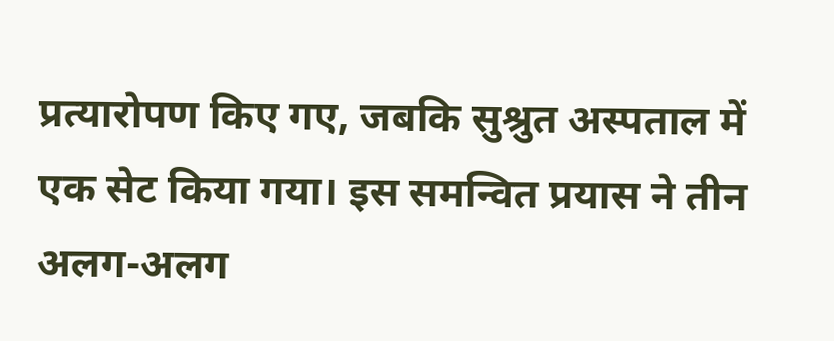प्रत्यारोपण किए गए, जबकि सुश्रुत अस्पताल में एक सेट किया गया। इस समन्वित प्रयास ने तीन अलग-अलग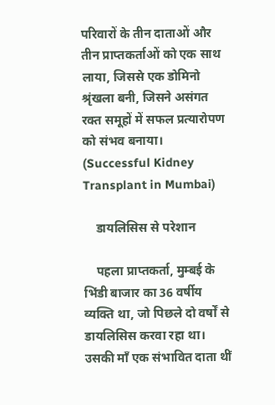परिवारों के तीन दाताओं और तीन प्राप्तकर्ताओं को एक साथ लाया, जिससे एक डोमिनो श्रृंखला बनी, जिसने असंगत रक्त समूहों में सफल प्रत्यारोपण को संभव बनाया। (Successful Kidney Transplant in Mumbai)

    डायलिसिस से परेशान

    पहला प्राप्तकर्ता, मुम्बई के भिंडी बाजार का 36 वर्षीय व्यक्ति था, जो पिछले दो वर्षों से डायलिसिस करवा रहा था। उसकी माँ एक संभावित दाता थीं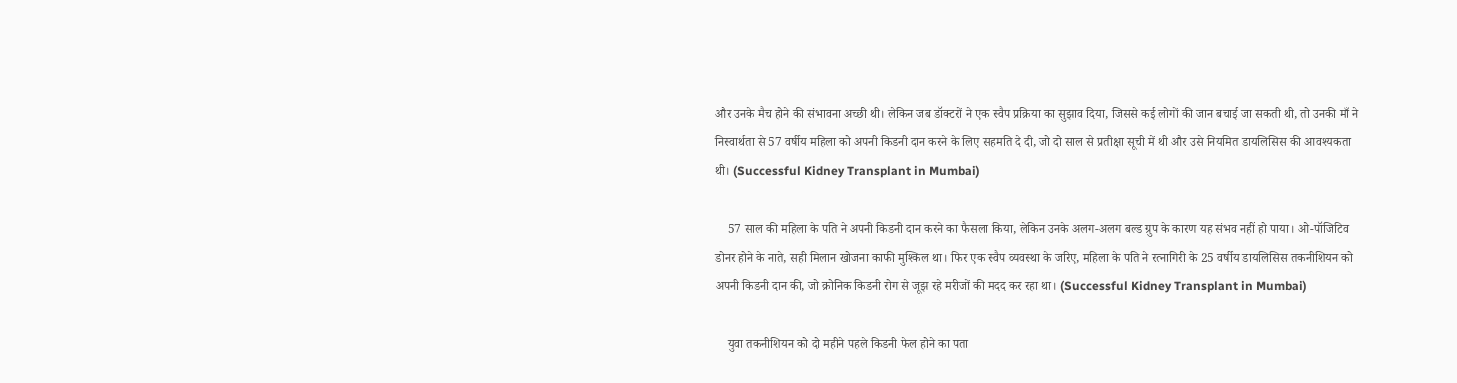और उनके मैच होने की संभावना अच्छी थी। लेकिन जब डॉक्टरों ने एक स्वैप प्रक्रिया का सुझाव दिया, जिससे कई लोगों की जान बचाई जा सकती थी, तो उनकी माँ ने निस्वार्थता से 57 वर्षीय महिला को अपनी किडनी दान करने के लिए सहमति दे दी, जो दो साल से प्रतीक्षा सूची में थी और उसे नियमित डायलिसिस की आवश्यकता थी। (Successful Kidney Transplant in Mumbai)

    57 साल की महिला के पति ने अपनी किडनी दान करने का फैसला किया, लेकिन उनके अलग-अलग बल्ड ग्रुप के कारण यह संभव नहीं हो पाया। ओ-पॉजिटिव डोनर होने के नाते, सही मिलान खोजना काफी मुश्किल था। फिर एक स्वैप व्यवस्था के जरिए, महिला के पति ने रत्नागिरी के 25 वर्षीय डायलिसिस तकनीशियन को अपनी किडनी दान की, जो क्रोनिक किडनी रोग से जूझ रहे मरीजों की मदद कर रहा था। (Successful Kidney Transplant in Mumbai)

    युवा तकनीशियन को दो महीने पहले किडनी फेल होने का पता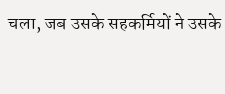चला, जब उसके सहकर्मियों ने उसके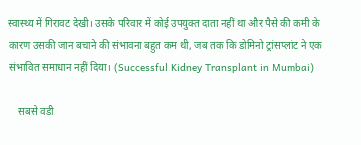स्वास्थ्य में गिरावट देखी। उसके परिवार में कोई उपयुक्त दाता नहीं था और पैसे की कमी के कारण उसकी जान बचाने की संभावना बहुत कम थी, जब तक कि डोमिनो ट्रांसप्लांट ने एक संभावित समाधान नहीं दिया। (Successful Kidney Transplant in Mumbai)

    सबसे वडी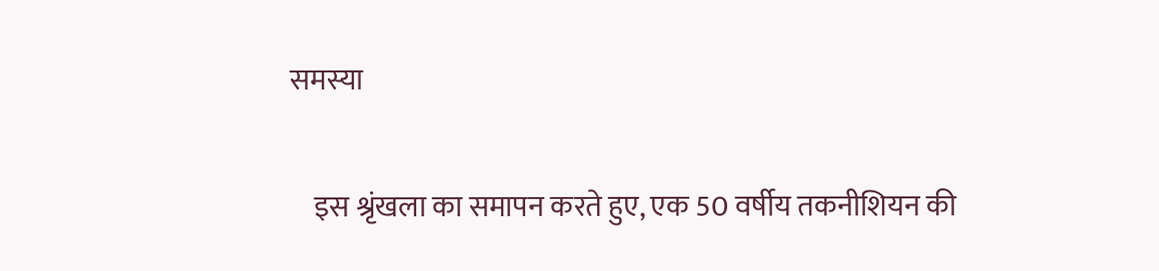समस्या

    इस श्रृंखला का समापन करते हुए, एक 50 वर्षीय तकनीशियन की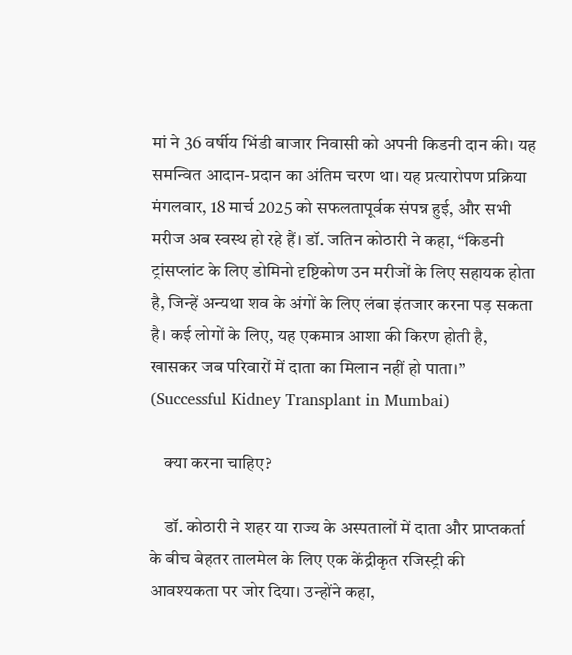मां ने 36 वर्षीय भिंडी बाजार निवासी को अपनी किडनी दान की। यह समन्वित आदान-प्रदान का अंतिम चरण था। यह प्रत्यारोपण प्रक्रिया मंगलवार, 18 मार्च 2025 को सफलतापूर्वक संपन्न हुई, और सभी मरीज अब स्वस्थ हो रहे हैं। डॉ. जतिन कोठारी ने कहा, “किडनी ट्रांसप्लांट के लिए डोमिनो दृष्टिकोण उन मरीजों के लिए सहायक होता है, जिन्हें अन्यथा शव के अंगों के लिए लंबा इंतजार करना पड़ सकता है। कई लोगों के लिए, यह एकमात्र आशा की किरण होती है, खासकर जब परिवारों में दाता का मिलान नहीं हो पाता।” (Successful Kidney Transplant in Mumbai)

    क्या करना चाहिए?

    डॉ. कोठारी ने शहर या राज्य के अस्पतालों में दाता और प्राप्तकर्ता के बीच बेहतर तालमेल के लिए एक केंद्रीकृत रजिस्ट्री की आवश्यकता पर जोर दिया। उन्होंने कहा,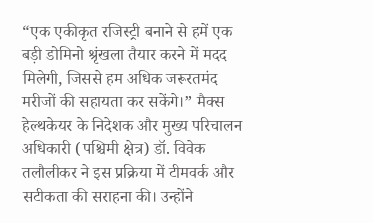“एक एकीकृत रजिस्ट्री बनाने से हमें एक बड़ी डोमिनो श्रृंखला तैयार करने में मदद मिलेगी, जिससे हम अधिक जरूरतमंद मरीजों की सहायता कर सकेंगे।” मैक्स हेल्थकेयर के निदेशक और मुख्य परिचालन अधिकारी (पश्चिमी क्षेत्र) डॉ. विवेक तलौलीकर ने इस प्रक्रिया में टीमवर्क और सटीकता की सराहना की। उन्होंने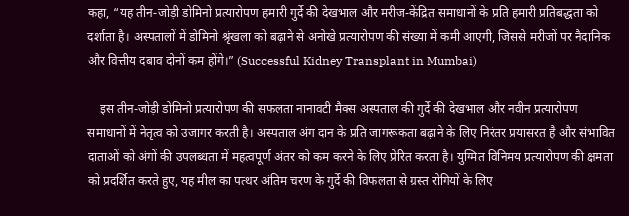कहा, “यह तीन-जोड़ी डोमिनो प्रत्यारोपण हमारी गुर्दे की देखभाल और मरीज-केंद्रित समाधानों के प्रति हमारी प्रतिबद्धता को दर्शाता है। अस्पतालों में डोमिनो श्रृंखला को बढ़ाने से अनोखे प्रत्यारोपण की संख्या में कमी आएगी, जिससे मरीजों पर नैदानिक और वित्तीय दबाव दोनों कम होंगे।” (Successful Kidney Transplant in Mumbai)

    इस तीन-जोड़ी डोमिनो प्रत्यारोपण की सफलता नानावटी मैक्स अस्पताल की गुर्दे की देखभाल और नवीन प्रत्यारोपण समाधानों में नेतृत्व को उजागर करती है। अस्पताल अंग दान के प्रति जागरूकता बढ़ाने के लिए निरंतर प्रयासरत है और संभावित दाताओं को अंगों की उपलब्धता में महत्वपूर्ण अंतर को कम करने के लिए प्रेरित करता है। युग्मित विनिमय प्रत्यारोपण की क्षमता को प्रदर्शित करते हुए, यह मील का पत्थर अंतिम चरण के गुर्दे की विफलता से ग्रस्त रोगियों के लिए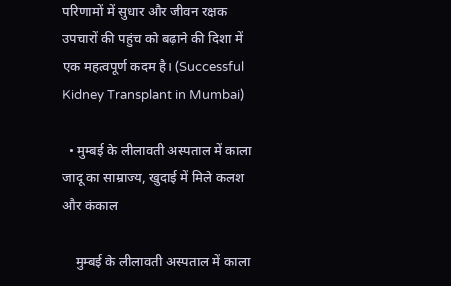परिणामों में सुधार और जीवन रक्षक उपचारों की पहुंच को बढ़ाने की दिशा में एक महत्वपूर्ण कदम है। (Successful Kidney Transplant in Mumbai)

  • मुम्बई के लीलावती अस्पताल में काला जादू का साम्राज्य, खुदाई में मिले कलश और कंकाल

    मुम्बई के लीलावती अस्पताल में काला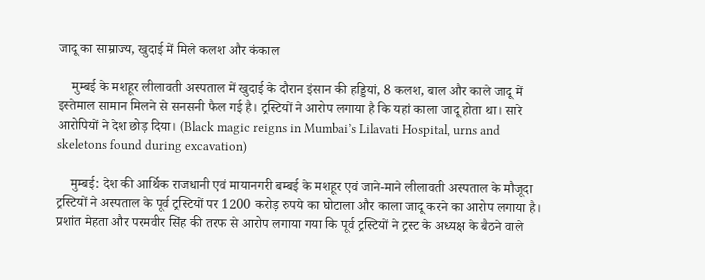जादू का साम्राज्य, खुदाई में मिले कलश और कंकाल

    मुम्बई के मशहूर लीलावती अस्पताल में खुदाई के दौरान इंसान की हड्डियां, 8 कलश, बाल और काले जादू में इस्तेमाल सामान मिलने से सनसनी फैल गई है। ट्रस्टियों ने आरोप लगाया है कि यहां काला जादू होता था। सारे आरोपियों ने देश छोड़ दिया। (Black magic reigns in Mumbai’s Lilavati Hospital, urns and skeletons found during excavation)

    मुम्बई: देश की आर्थिक राजधानी एवं मायानगरी बम्बई के मशहूर एवं जाने-माने लीलावती अस्पताल के मौजूदा ट्रस्टियों ने अस्पताल के पूर्व ट्रस्टियों पर 1200 करोड़ रुपये का घोटाला और काला जादू करने का आरोप लगाया है। प्रशांत मेहता और परमवीर सिंह की तरफ से आरोप लगाया गया कि पूर्व ट्रस्टियों ने ट्रस्ट के अध्यक्ष के बैठने वाले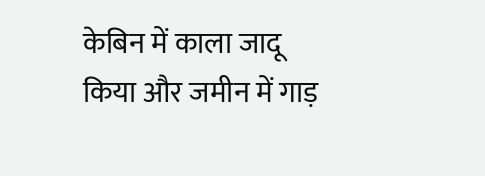केबिन में काला जादू किया और जमीन में गाड़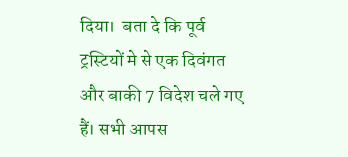दिया।  बता दे कि पूर्व ट्रस्टियों मे से एक दिवंगत और बाकी 7 विदेश चले गए हैं। सभी आपस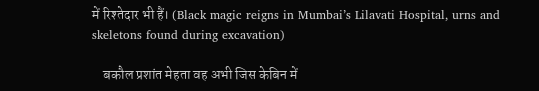में रिश्तेदार भी हैं। (Black magic reigns in Mumbai’s Lilavati Hospital, urns and skeletons found during excavation)

    बकौल प्रशांत मेहता वह अभी जिस केबिन में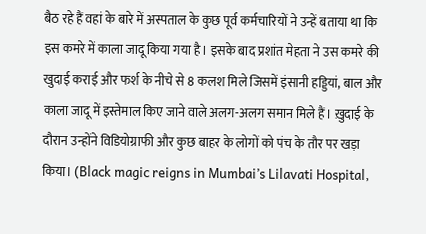बैठ रहे हैं वहां के बारे में अस्पताल के कुछ पूर्व कर्मचारियों ने उन्हें बताया था कि इस कमरे में काला जादू किया गया है। इसके बाद प्रशांत मेहता ने उस कमरे की खुदाई कराई और फर्श के नीचे से 8 कलश मिले जिसमें इंसानी हड्डियां, बाल और काला जादू में इस्तेमाल किए जाने वाले अलग-अलग समान मिले हैं। ख़ुदाई के दौरान उन्होंने विडियोग्राफी और कुछ बाहर के लोगों को पंच के तौर पर खड़ा किया। (Black magic reigns in Mumbai’s Lilavati Hospital,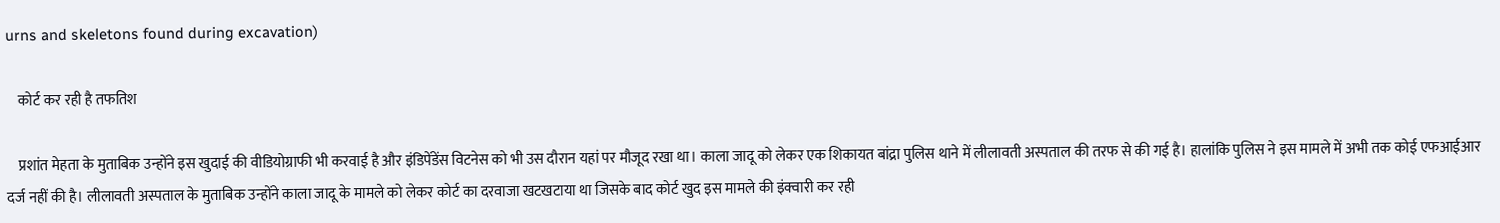urns and skeletons found during excavation)

    कोर्ट कर रही है तफतिश

    प्रशांत मेहता के मुताबिक उन्होंने इस खुदाई की वीडियोग्राफी भी करवाई है और इंडिपेंडेंस विटनेस को भी उस दौरान यहां पर मौजूद रखा था। काला जादू को लेकर एक शिकायत बांद्रा पुलिस थाने में लीलावती अस्पताल की तरफ से की गई है। हालांकि पुलिस ने इस मामले में अभी तक कोई एफआईआर दर्ज नहीं की है। लीलावती अस्पताल के मुताबिक उन्होंने काला जादू के मामले को लेकर कोर्ट का दरवाजा खटखटाया था जिसके बाद कोर्ट खुद इस मामले की इंक्वारी कर रही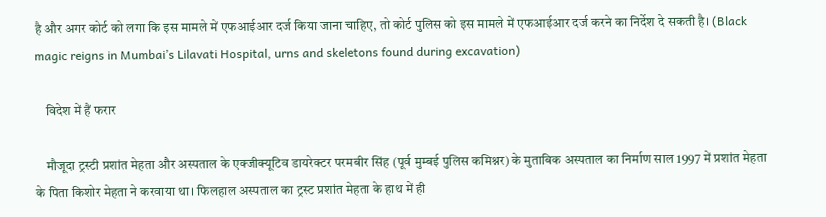है और अगर कोर्ट को लगा कि इस मामले में एफआईआर दर्ज किया जाना चाहिए, तो कोर्ट पुलिस को इस मामले में एफआईआर दर्ज करने का निर्देश दे सकती है। (Black magic reigns in Mumbai’s Lilavati Hospital, urns and skeletons found during excavation)

    विदेश में हैं फरार

    मौजूदा ट्रस्टी प्रशांत मेहता और अस्पताल के एक्जीक्यूटिव डायरेक्टर परमबीर सिंह (पूर्व मुम्बई पुलिस कमिश्नर) के मुताबिक अस्पताल का निर्माण साल 1997 में प्रशांत मेहता के पिता किशोर मेहता ने करवाया था। फिलहाल अस्पताल का ट्रस्ट प्रशांत मेहता के हाथ में ही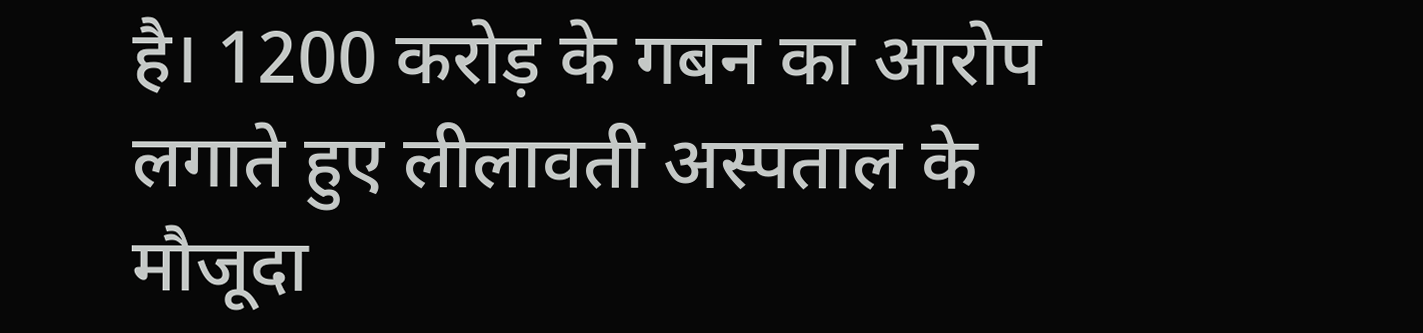है। 1200 करोड़ के गबन का आरोप लगाते हुए लीलावती अस्पताल के मौजूदा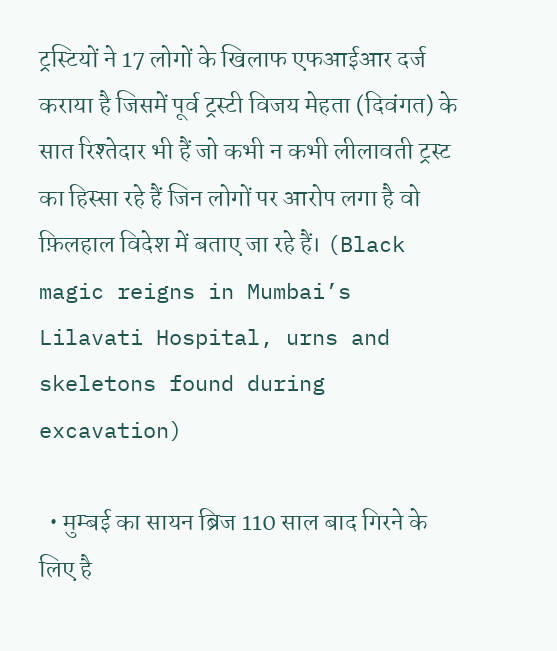ट्रस्टियों ने 17 लोगों के खिलाफ एफआईआर दर्ज कराया है जिसमें पूर्व ट्रस्टी विजय मेहता (दिवंगत) के सात रिश्तेदार भी हैं जो कभी न कभी लीलावती ट्रस्ट का हिस्सा रहे हैं जिन लोगों पर आरोप लगा है वो फ़िलहाल विदेश में बताए जा रहे हैं। (Black magic reigns in Mumbai’s Lilavati Hospital, urns and skeletons found during excavation)

  • मुम्बई का सायन ब्रिज 110 साल बाद गिरने के लिए है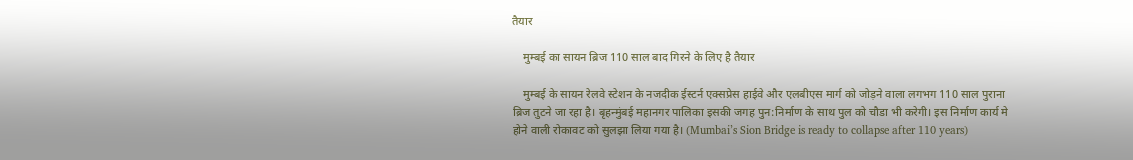तैयार

    मुम्बई का सायन ब्रिज 110 साल बाद गिरने के लिए है तैयार

    मुम्बई के सायन रेलवे स्टेशन के नजदीक ईस्टर्न एक्सप्रेस हाईवे और एलबीएस मार्ग को जोड़ने वाला लगभग 110 साल पुराना ब्रिज तुटने जा रहा है। बृहन्मुंबई महानगर पालिका इसकी जगह पुन:निर्माण के साथ पुल को चौडा भी करेगी। इस निर्माण कार्य मे होने वाली रोकावट को सुलझा लिया गया है। (Mumbai’s Sion Bridge is ready to collapse after 110 years)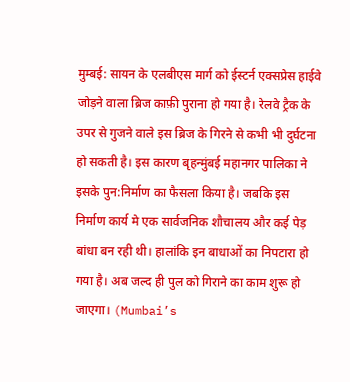मुम्बई: सायन के एलबीएस मार्ग को ईस्टर्न एक्सप्रेस हाईवे जोड़ने वाला ब्रिज काफ़ी पुराना हो गया है। रेलवे ट्रैक के उपर से गुजने वाले इस ब्रिज के गिरने से कभी भी दुर्घटना हो सकती है। इस कारण बृहन्मुंबई महानगर पालिका ने इसके पुन:निर्माण का फैसला किया है। जबकि इस निर्माण कार्य मे एक सार्वजनिक शौचालय और कई पेड़ बांधा बन रही थी। हालांकि इन बाधाओं का निपटारा हो गया है। अब जल्द ही पुल को गिराने का काम शुरू हो जाएगा। (Mumbai’s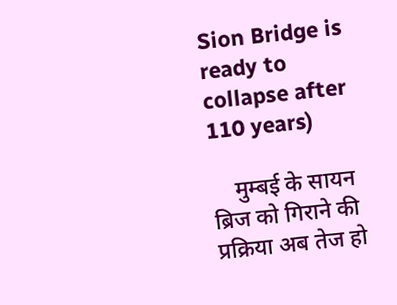Sion Bridge is ready to collapse after 110 years)

    मुम्बई के सायन ब्रिज को गिराने की प्रक्रिया अब तेज हो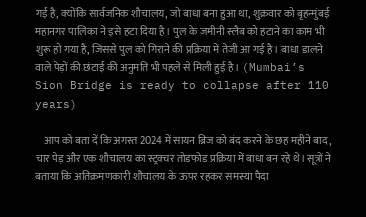गई है, क्योंकि सार्वजनिक शौचालय, जो बाधा बना हुआ था, शुक्रवार को बृहन्मुंबई महानगर पालिका ने इसे हटा दिया है। पुल के जमीनी स्लैब को हटाने का काम भी शुरू हो गया है, जिससे पुल को गिराने की प्रक्रिया में तेजी आ गई है। बाधा डालने वाले पेड़ों की छंटाई की अनुमति भी पहले से मिली हुई है। (Mumbai’s Sion Bridge is ready to collapse after 110 years)

    आप को बता दें कि अगस्त 2024 में सायन ब्रिज को बंद करने के छह महीने बाद, चार पेड़ और एक शौचालय का स्ट्रक्चर तोडफोड प्रक्रिया में बाधा बन रहे थे। सूत्रों ने बताया कि अतिक्रमणकारी शौचालय के ऊपर रहकर समस्या पैदा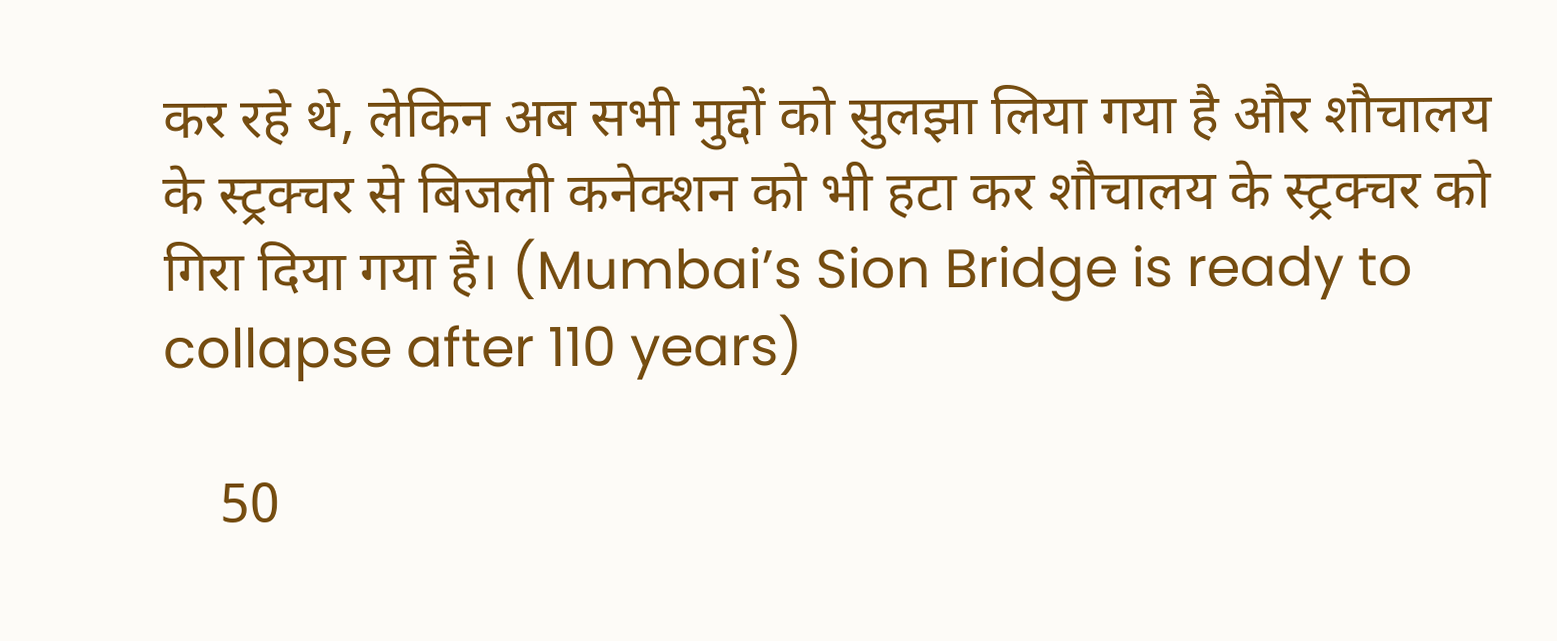कर रहे थे, लेकिन अब सभी मुद्दों को सुलझा लिया गया है और शौचालय के स्ट्रक्चर से बिजली कनेक्शन को भी हटा कर शौचालय के स्ट्रक्चर को गिरा दिया गया है। (Mumbai’s Sion Bridge is ready to collapse after 110 years)

    50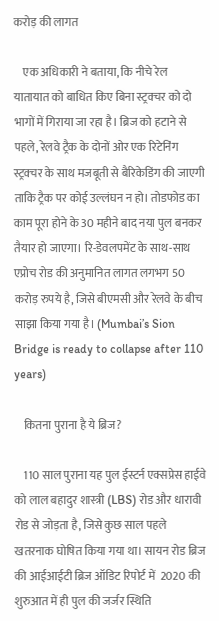करोड़ की लागत

    एक अधिकारी ने बताया, कि नीचे रेल यातायात को बाधित किए बिना स्ट्रक्चर को दो भागों में गिराया जा रहा है। ब्रिज को हटाने से पहले, रेलवे ट्रैक के दोनों ओर एक रिटेनिंग स्ट्रक्चर के साथ मजबूती से बैरिकेडिंग की जाएगी ताकि ट्रैक पर कोई उल्लंघन न हो। तोडफोड का काम पूरा होने के 30 महीने बाद नया पुल बनकर तैयार हो जाएगा। रि-डेवलपमेंट के साथ-साथ एप्रोच रोड की अनुमानित लागत लगभग 50 करोड़ रुपये है, जिसे बीएमसी और रेलवे के बीच साझा किया गया है। (Mumbai’s Sion Bridge is ready to collapse after 110 years)

    कितना पुराना है ये ब्रिज?

    110 साल पुराना यह पुल ईस्टर्न एक्सप्रेस हाईवे को लाल बहादुर शास्त्री (LBS) रोड और धारावी रोड से जोड़ता है, जिसे कुछ साल पहले खतरनाक घोषित किया गया था। सायन रोड ब्रिज की आईआईटी ब्रिज ऑडिट रिपोर्ट में  2020 की शुरुआत में ही पुल की जर्जर स्थिति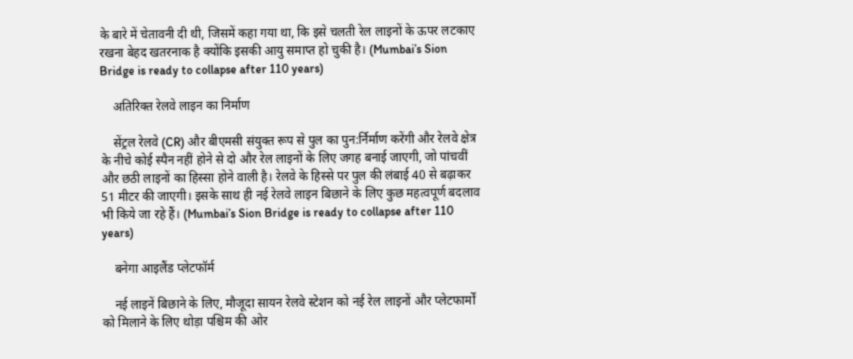के बारे में चेतावनी दी थी, जिसमें कहा गया था, कि इसे चलती रेल लाइनों के ऊपर लटकाए रखना बेहद खतरनाक है क्योंकि इसकी आयु समाप्त हो चुकी है। (Mumbai’s Sion Bridge is ready to collapse after 110 years)

    अतिरिक्त रेलवे लाइन का निर्माण

    सेंट्रल रेलवे (CR) और बीएमसी संयुक्त रूप से पुल का पुन:र्निर्माण करेंगी और रेलवे क्षेत्र के नीचे कोई स्पैन नहीं होने से दो और रेल लाइनों के लिए जगह बनाई जाएगी, जो पांचवीं और छठी लाइनों का हिस्सा होने वाली है। रेलवे के हिस्से पर पुल की लंबाई 40 से बढ़ाकर 51 मीटर की जाएगी। इसके साथ ही नई रेलवे लाइन बिछाने के लिए कुछ महत्वपूर्ण बदलाव भी किये जा रहे हैं। (Mumbai’s Sion Bridge is ready to collapse after 110 years)

    बनेगा आइलैंड प्लेटफॉर्म

    नई लाइनें बिछाने के लिए, मौजूदा सायन रेलवे स्टेशन को नई रेल लाइनों और प्लेटफार्मों को मिलाने के लिए थोड़ा पश्चिम की ओर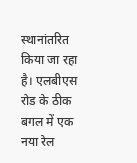स्थानांतरित किया जा रहा है। एलबीएस रोड के ठीक बगल में एक नया रेल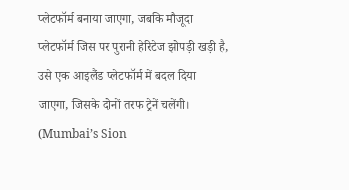प्लेटफॉर्म बनाया जाएगा, जबकि मौजूदा प्लेटफॉर्म जिस पर पुरानी हेरिटेज झोपड़ी खड़ी है, उसे एक आइलैंड प्लेटफॉर्म में बदल दिया जाएगा, जिसके दोनों तरफ ट्रेनें चलेंगी। (Mumbai’s Sion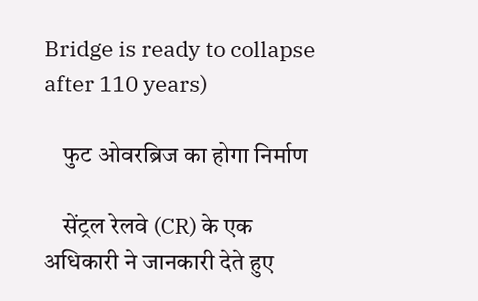Bridge is ready to collapse after 110 years)

    फुट ओवरब्रिज का होगा निर्माण

    सेंट्रल रेलवे (CR) के एक अधिकारी ने जानकारी देते हुए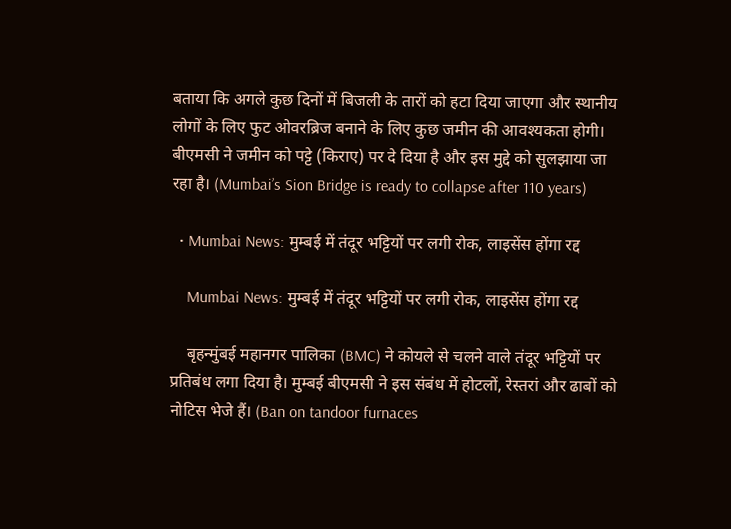बताया कि अगले कुछ दिनों में बिजली के तारों को हटा दिया जाएगा और स्थानीय लोगों के लिए फुट ओवरब्रिज बनाने के लिए कुछ जमीन की आवश्यकता होगी। बीएमसी ने जमीन को पट्टे (किराए) पर दे दिया है और इस मुद्दे को सुलझाया जा रहा है। (Mumbai’s Sion Bridge is ready to collapse after 110 years)

  • Mumbai News: मुम्बई में तंदूर भट्टियों पर लगी रोक, लाइसेंस होंगा रद्द

    Mumbai News: मुम्बई में तंदूर भट्टियों पर लगी रोक, लाइसेंस होंगा रद्द

    बृहन्मुंबई महानगर पालिका (BMC) ने कोयले से चलने वाले तंदूर भट्टियों पर प्रतिबंध लगा दिया है। मुम्बई बीएमसी ने इस संबंध में होटलों, रेस्तरां और ढाबों को नोटिस भेजे हैं। (Ban on tandoor furnaces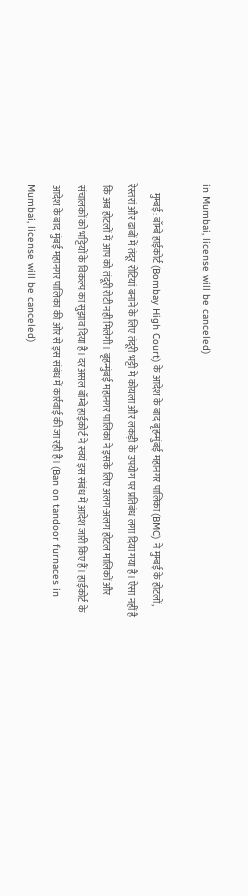in Mumbai, license will be canceled)

    मुम्बई: बॉम्बे हाईकोर्ट (Bombay High Court) के आदेश के बाद बृहन्मुंबई महानगर पालिका (BMC) ने मुम्बई के होटलों, रेस्तरां और ढाबों में तंदूर रोटियां बनाने के लिए तंदूरी भट्टी मे कोयला और लकड़ी के उपयोग पर प्रतिबंध लगा दिया गया है। ऐसा नहीं है कि अब होटलों में आप को तंदूरी रोटी नही मिलेगी। बृहन्मुंबई महानगर पालिका ने इसके लिए अलग-अलग होटल मालिकों और संचालकों को भट्टियों के विकल्प का सुझाव दिया है। दरअसल बॉम्बे हाईकोर्ट ने स्वयं इस संबंध में आदेश जारी किए हैं। हाईकोर्ट के आदेश के बाद मुंबई महानगर पालिका की ओर से इस संबंध में कार्रवाई की जा रही है। (Ban on tandoor furnaces in Mumbai, license will be canceled)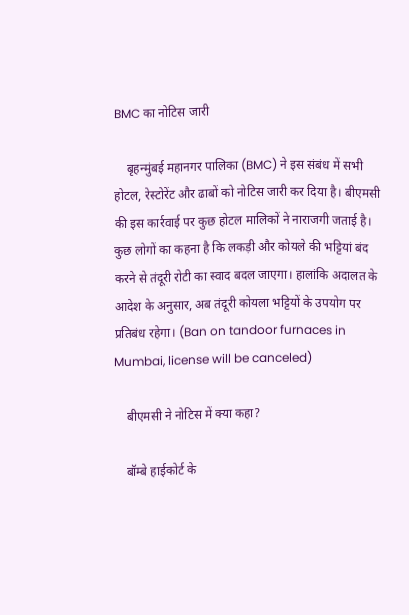BMC का नोटिस जारी

    बृहन्मुंबई महानगर पालिका (BMC) ने इस संबंध में सभी होटल, रेस्टोरेंट और ढाबों को नोटिस जारी कर दिया है। बीएमसी की इस कार्रवाई पर कुछ होटल मालिकों ने नाराजगी जताई है। कुछ लोगों का कहना है कि लकड़ी और कोयले की भट्टियां बंद करने से तंदूरी रोटी का स्वाद बदल जाएगा। हालांकि अदालत के आदेश के अनुसार, अब तंदूरी कोयला भट्टियों के उपयोग पर प्रतिबंध रहेगा। (Ban on tandoor furnaces in Mumbai, license will be canceled)

    बीएमसी ने नोटिस में क्या कहा?

    बॉम्बे हाईकोर्ट के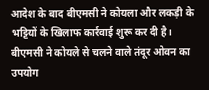आदेश के बाद बीएमसी ने कोयला और लकड़ी के भट्टियों के खिलाफ कार्रवाई शुरू कर दी है। बीएमसी ने कोयले से चलने वाले तंदूर ओवन का उपयोग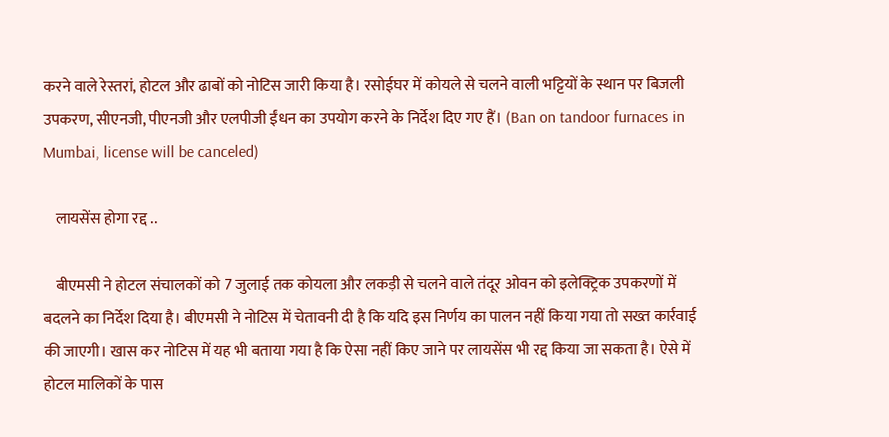करने वाले रेस्तरां, होटल और ढाबों को नोटिस जारी किया है। रसोईघर में कोयले से चलने वाली भट्टियों के स्थान पर बिजली उपकरण, सीएनजी, पीएनजी और एलपीजी ईंधन का उपयोग करने के निर्देश दिए गए हैं। (Ban on tandoor furnaces in Mumbai, license will be canceled)

    लायसेंस होगा रद्द ..

    बीएमसी ने होटल संचालकों को 7 जुलाई तक कोयला और लकड़ी से चलने वाले तंदूर ओवन को इलेक्ट्रिक उपकरणों में बदलने का निर्देश दिया है। बीएमसी ने नोटिस में चेतावनी दी है कि यदि इस निर्णय का पालन नहीं किया गया तो सख्त कार्रवाई की जाएगी। खास कर नोटिस में यह भी बताया गया है कि ऐसा नहीं किए जाने पर लायसेंस भी रद्द किया जा सकता है। ऐसे में होटल मालिकों के पास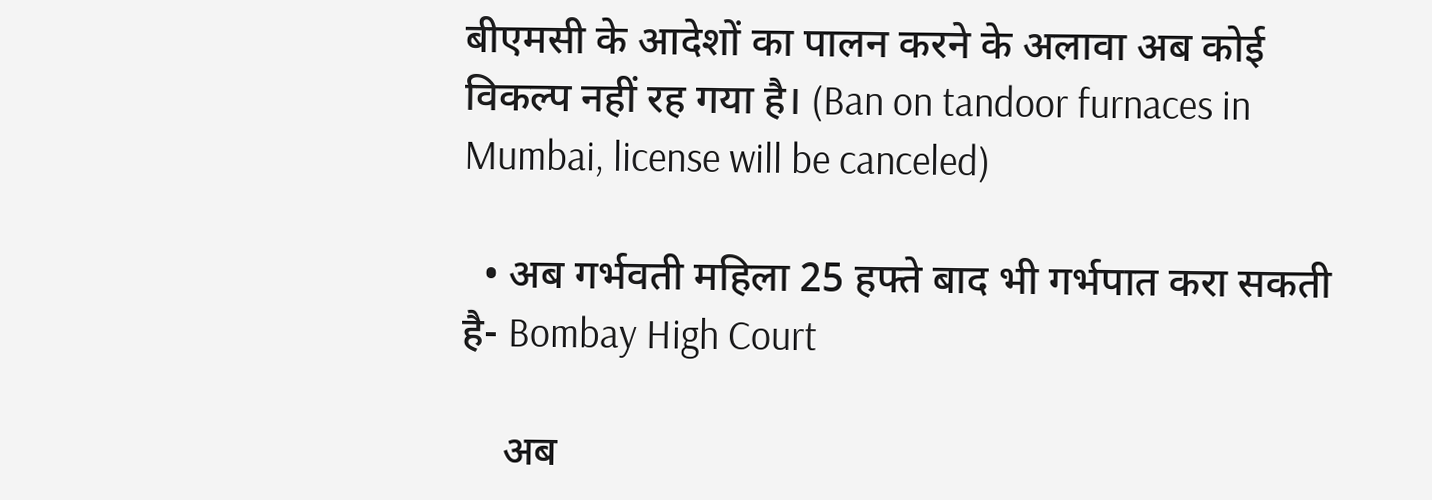बीएमसी के आदेशों का पालन करने के अलावा अब कोई विकल्प नहीं रह गया है। (Ban on tandoor furnaces in Mumbai, license will be canceled)

  • अब गर्भवती महिला 25 हफ्ते बाद भी गर्भपात करा सकती है- Bombay High Court

    अब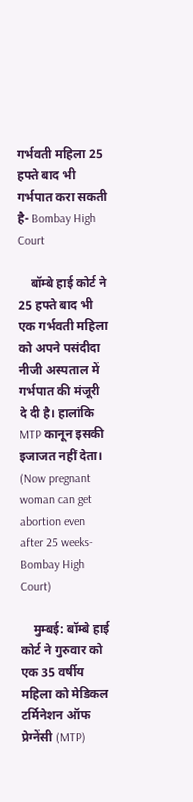गर्भवती महिला 25 हफ्ते बाद भी गर्भपात करा सकती है- Bombay High Court

    बॉम्बे हाई कोर्ट ने 25 हफ्ते बाद भी एक गर्भवती महिला को अपने पसंदीदा नीजी अस्पताल में गर्भपात की मंजूरी दे दी है। हालांकि MTP कानून इसकी इजाजत नहीं देता। (Now pregnant woman can get abortion even after 25 weeks- Bombay High Court)

    मुम्बई: बॉम्बे हाई कोर्ट ने गुरुवार को एक 35 वर्षीय महिला को मेडिकल टर्मिनेशन ऑफ प्रेग्नेंसी (MTP)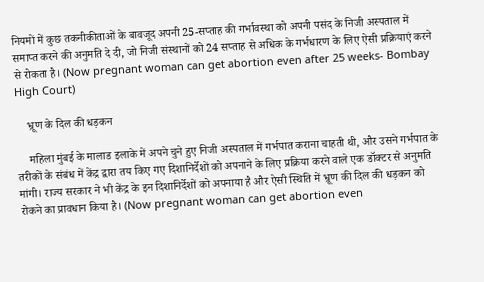नियमों में कुछ तकनीकीताओं के बावजूद अपनी 25-सप्ताह की गर्भावस्था को अपनी पसंद के निजी अस्पताल में समाप्त करने की अनुमति दे दी, जो निजी संस्थानों को 24 सप्ताह से अधिक के गर्भधारण के लिए ऐसी प्रक्रियाएं करने से रोकता है। (Now pregnant woman can get abortion even after 25 weeks- Bombay High Court)

    भ्रूण के दिल की धड़कन

    महिला मुंबई के मालाड इलाके में अपने चुने हुए निजी अस्पताल में गर्भपात कराना चाहती थी, और उसने गर्भपात के तरीकों के संबंध में केंद्र द्वारा तय किए गए दिशानिर्देशों को अपनाने के लिए प्रक्रिया करने वाले एक डॉक्टर से अनुमति मांगी। राज्य सरकार ने भी केंद्र के इन दिशानिर्देशों को अपनाया है और ऐसी स्थिति में भ्रूण की दिल की धड़कन को रोकने का प्रावधान किया है। (Now pregnant woman can get abortion even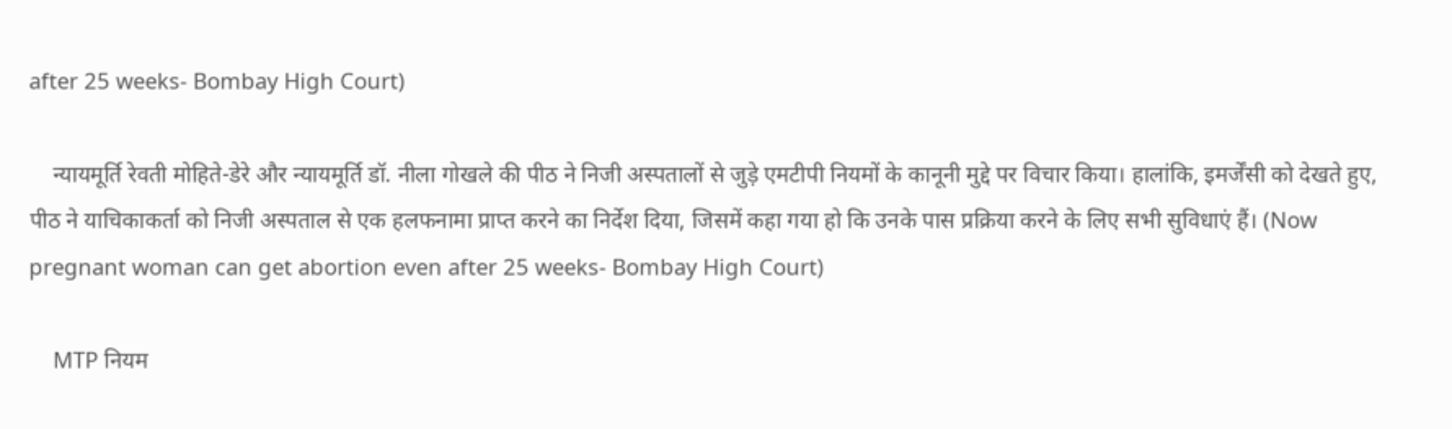after 25 weeks- Bombay High Court)

    न्यायमूर्ति रेवती मोहिते-डेरे और न्यायमूर्ति डॉ. नीला गोखले की पीठ ने निजी अस्पतालों से जुड़े एमटीपी नियमों के कानूनी मुद्दे पर विचार किया। हालांकि, इमर्जेंसी को देखते हुए, पीठ ने याचिकाकर्ता को निजी अस्पताल से एक हलफनामा प्राप्त करने का निर्देश दिया, जिसमें कहा गया हो कि उनके पास प्रक्रिया करने के लिए सभी सुविधाएं हैं। (Now pregnant woman can get abortion even after 25 weeks- Bombay High Court)

    MTP नियम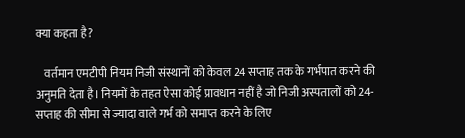क्या कहता है?

    वर्तमान एमटीपी नियम निजी संस्थानों को केवल 24 सप्ताह तक के गर्भपात करने की अनुमति देता है। नियमों के तहत ऐसा कोई प्रावधान नहीं है जो निजी अस्पतालों को 24-सप्ताह की सीमा से ज्यादा वाले गर्भ को समाप्त करने के लिए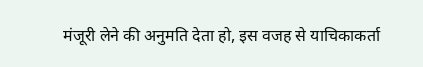मंजूरी लेने की अनुमति देता हो, इस वजह से याचिकाकर्ता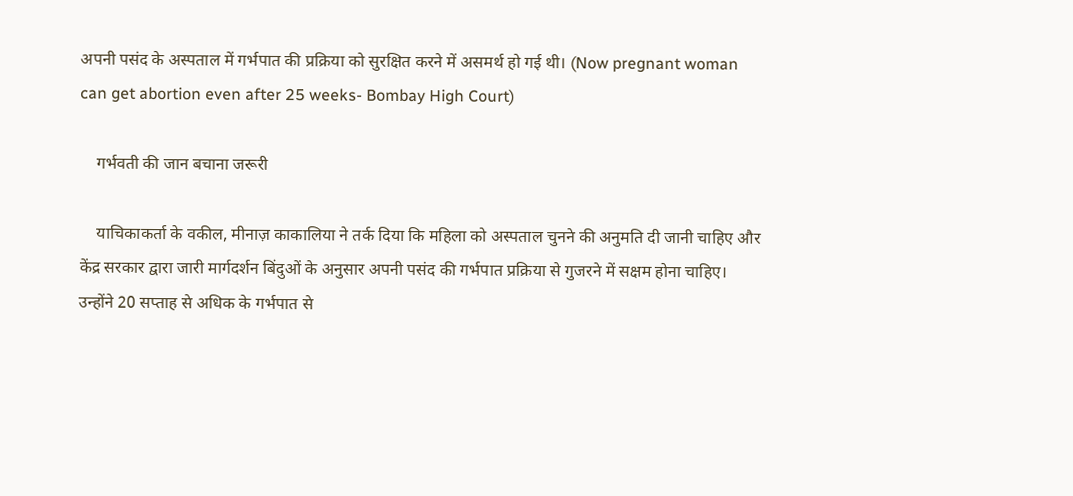अपनी पसंद के अस्पताल में गर्भपात की प्रक्रिया को सुरक्षित करने में असमर्थ हो गई थी। (Now pregnant woman can get abortion even after 25 weeks- Bombay High Court)

    गर्भवती की जान बचाना जरूरी

    याचिकाकर्ता के वकील, मीनाज़ काकालिया ने तर्क दिया कि महिला को अस्पताल चुनने की अनुमति दी जानी चाहिए और केंद्र सरकार द्वारा जारी मार्गदर्शन बिंदुओं के अनुसार अपनी पसंद की गर्भपात प्रक्रिया से गुजरने में सक्षम होना चाहिए। उन्होंने 20 सप्ताह से अधिक के गर्भपात से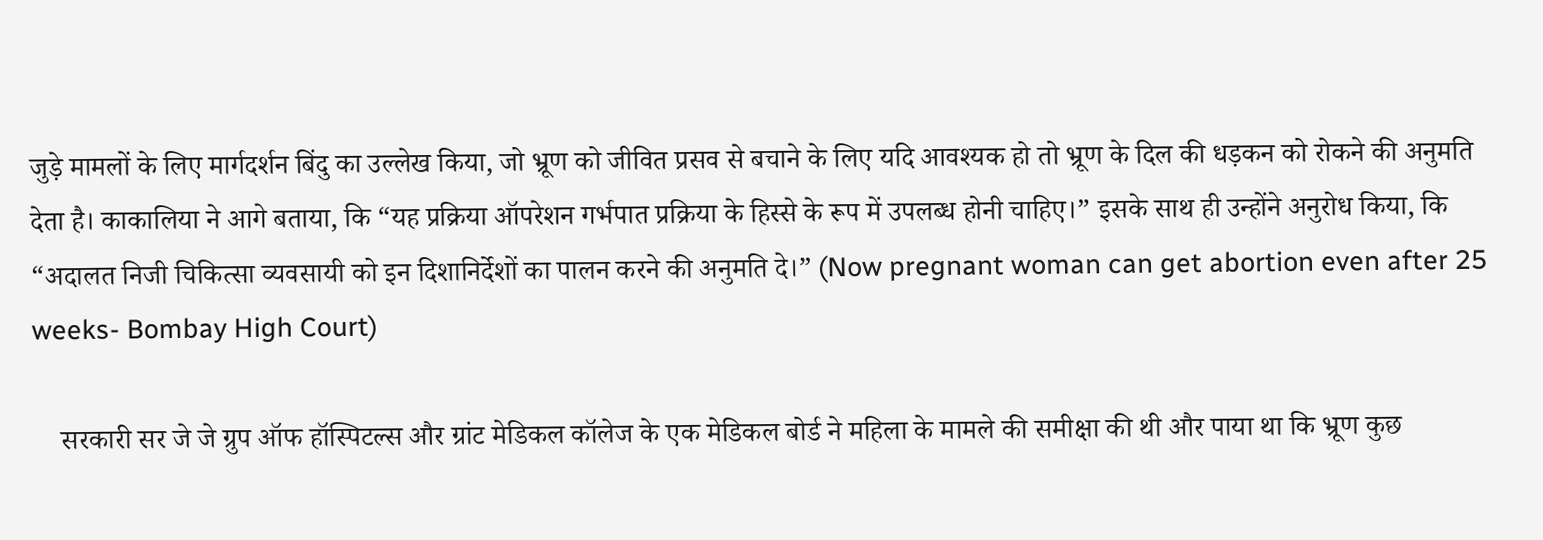जुड़े मामलों के लिए मार्गदर्शन बिंदु का उल्लेख किया, जो भ्रूण को जीवित प्रसव से बचाने के लिए यदि आवश्यक हो तो भ्रूण के दिल की धड़कन को रोकने की अनुमति देता है। काकालिया ने आगे बताया, कि “यह प्रक्रिया ऑपरेशन गर्भपात प्रक्रिया के हिस्से के रूप में उपलब्ध होनी चाहिए।” इसके साथ ही उन्होंने अनुरोध किया, कि “अदालत निजी चिकित्सा व्यवसायी को इन दिशानिर्देशों का पालन करने की अनुमति दे।” (Now pregnant woman can get abortion even after 25 weeks- Bombay High Court)

    सरकारी सर जे जे ग्रुप ऑफ हॉस्पिटल्स और ग्रांट मेडिकल कॉलेज के एक मेडिकल बोर्ड ने महिला के मामले की समीक्षा की थी और पाया था कि भ्रूण कुछ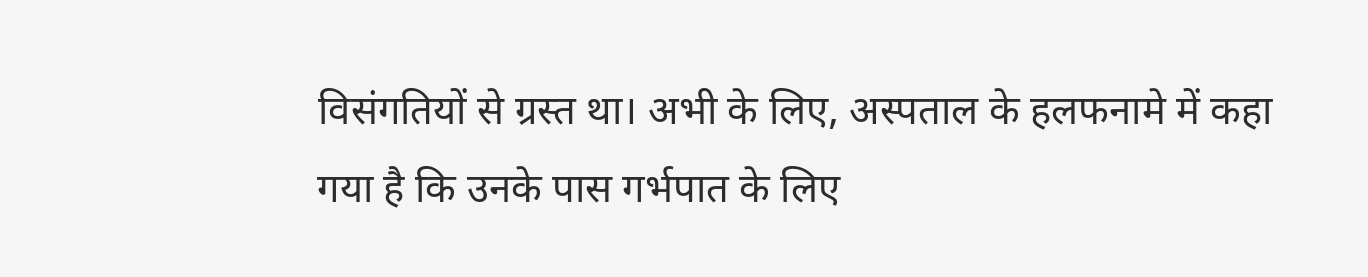विसंगतियों से ग्रस्त था। अभी के लिए, अस्पताल के हलफनामे में कहा गया है कि उनके पास गर्भपात के लिए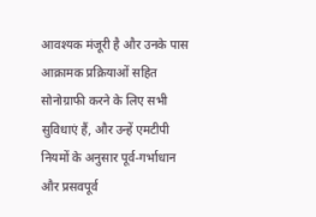आवश्यक मंजूरी है और उनके पास आक्रामक प्रक्रियाओं सहित सोनोग्राफी करने के लिए सभी सुविधाएं हैं, और उन्हें एमटीपी नियमों के अनुसार पूर्व-गर्भाधान और प्रसवपूर्व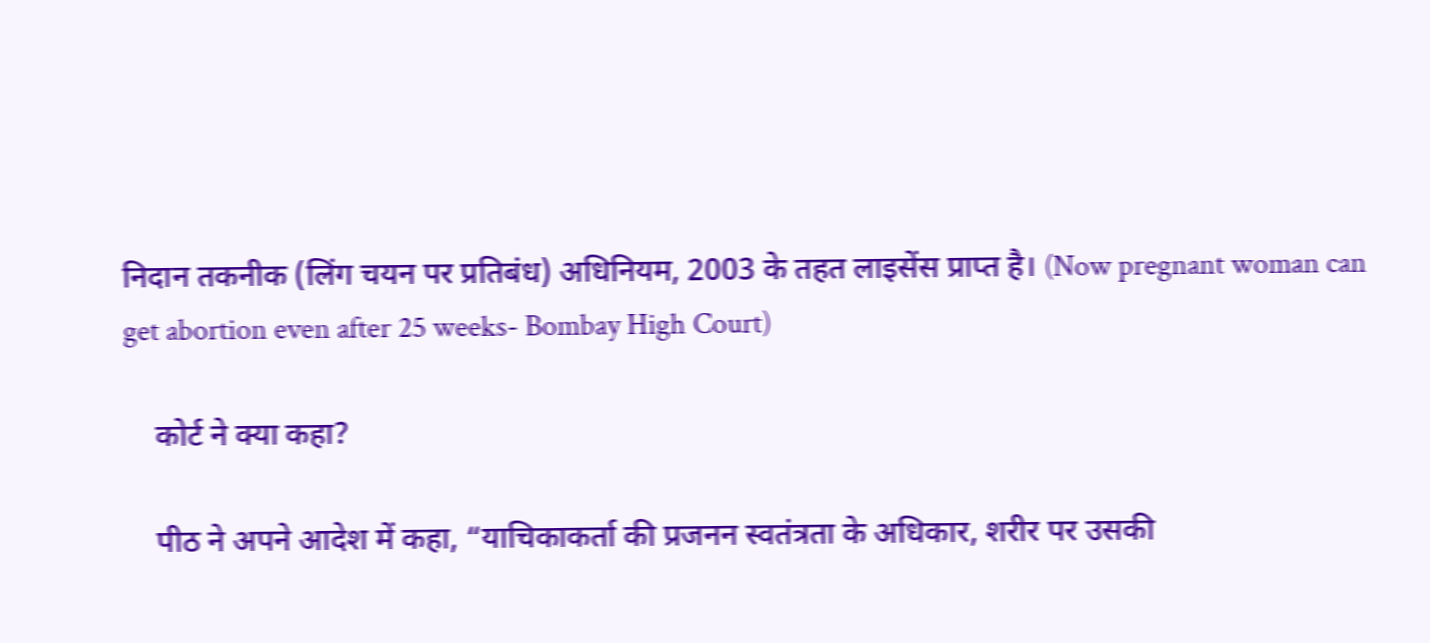निदान तकनीक (लिंग चयन पर प्रतिबंध) अधिनियम, 2003 के तहत लाइसेंस प्राप्त है। (Now pregnant woman can get abortion even after 25 weeks- Bombay High Court)

    कोर्ट ने क्या कहा?

    पीठ ने अपने आदेश में कहा, “याचिकाकर्ता की प्रजनन स्वतंत्रता के अधिकार, शरीर पर उसकी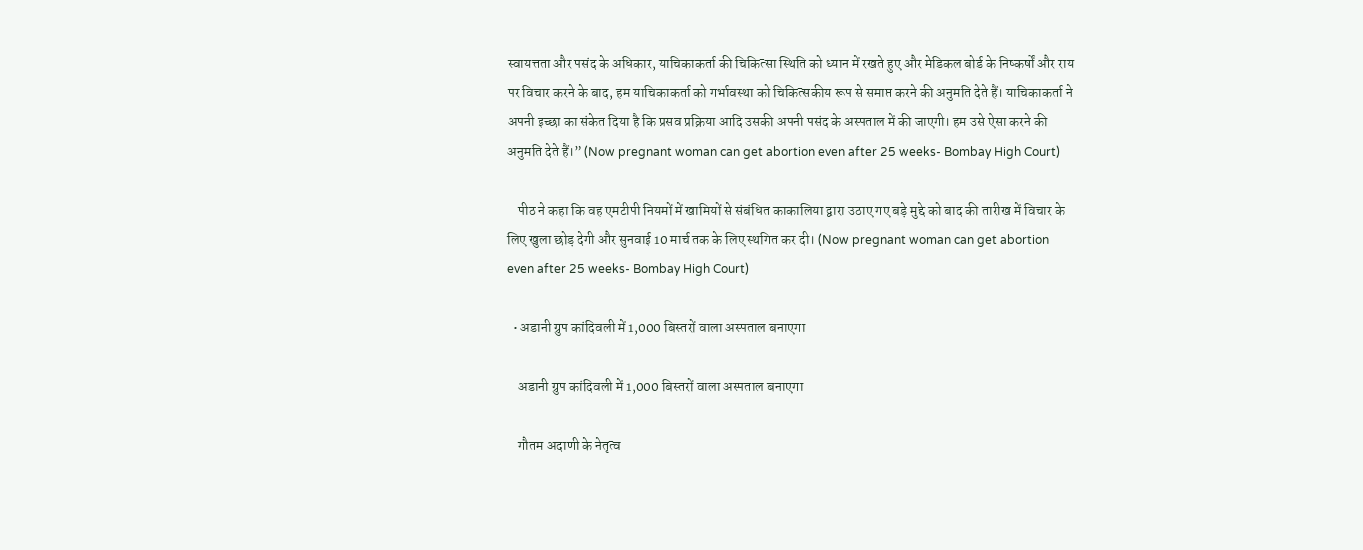स्वायत्तता और पसंद के अधिकार, याचिकाकर्ता की चिकित्सा स्थिति को ध्यान में रखते हुए और मेडिकल बोर्ड के निष्कर्षों और राय पर विचार करने के बाद, हम याचिकाकर्ता को गर्भावस्था को चिकित्सकीय रूप से समाप्त करने की अनुमति देते हैं। याचिकाकर्ता ने अपनी इच्छा का संकेत दिया है कि प्रसव प्रक्रिया आदि उसकी अपनी पसंद के अस्पताल में की जाएगी। हम उसे ऐसा करने की अनुमति देते हैं।” (Now pregnant woman can get abortion even after 25 weeks- Bombay High Court)

    पीठ ने कहा कि वह एमटीपी नियमों में खामियों से संबंधित काकालिया द्वारा उठाए गए बड़े मुद्दे को बाद की तारीख में विचार के लिए खुला छोड़ देगी और सुनवाई 10 मार्च तक के लिए स्थगित कर दी। (Now pregnant woman can get abortion even after 25 weeks- Bombay High Court)

  • अडानी ग्रुप कांदिवली में 1,000 बिस्तरों वाला अस्पताल बनाएगा

    अडानी ग्रुप कांदिवली में 1,000 बिस्तरों वाला अस्पताल बनाएगा

    गौतम अदाणी के नेतृत्व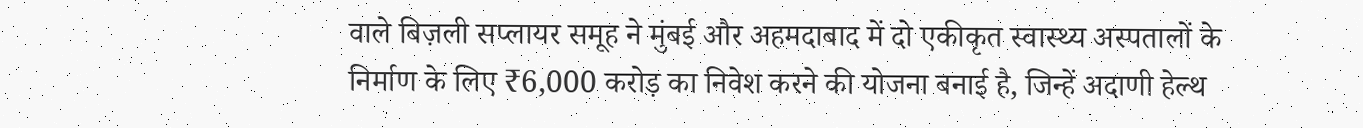वाले बिज़ली सप्लायर समूह ने मुंबई और अहमदाबाद में दो एकीकृत स्वास्थ्य अस्पतालों के निर्माण के लिए ₹6,000 करोड़ का निवेश करने की योजना बनाई है, जिन्हें अदाणी हेल्थ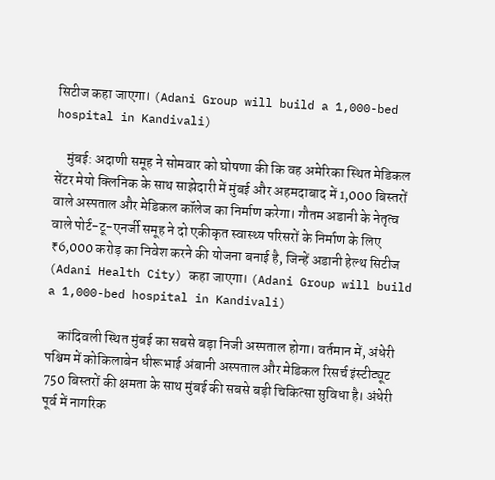सिटीज कहा जाएगा। (Adani Group will build a 1,000-bed hospital in Kandivali)

    मुंबई: अदाणी समूह ने सोमवार को घोषणा की कि वह अमेरिका स्थित मेडिकल सेंटर मेयो क्लिनिक के साथ साझेदारी में मुंबई और अहमदाबाद में 1,000 बिस्तरों वाले अस्पताल और मेडिकल कॉलेज का निर्माण करेगा। गौतम अडानी के नेतृत्व वाले पोर्ट-टू-एनर्जी समूह ने दो एकीकृत स्वास्थ्य परिसरों के निर्माण के लिए ₹6,000 करोड़ का निवेश करने की योजना बनाई है, जिन्हें अडानी हेल्थ सिटीज (Adani Health City) कहा जाएगा। (Adani Group will build a 1,000-bed hospital in Kandivali)

    कांदिवली स्थित मुंबई का सबसे बड़ा निजी अस्पताल होगा। वर्तमान में, अंधेरी पश्चिम में कोकिलाबेन धीरूभाई अंबानी अस्पताल और मेडिकल रिसर्च इंस्टीट्यूट 750 बिस्तरों की क्षमता के साथ मुंबई की सबसे बड़ी चिकित्सा सुविधा है। अंधेरी पूर्व में नागरिक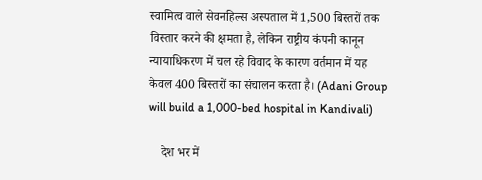स्वामित्व वाले सेवनहिल्स अस्पताल में 1,500 बिस्तरों तक विस्तार करने की क्षमता है, लेकिन राष्ट्रीय कंपनी कानून न्यायाधिकरण में चल रहे विवाद के कारण वर्तमान में यह केवल 400 बिस्तरों का संचालन करता है। (Adani Group will build a 1,000-bed hospital in Kandivali)

    देश भर में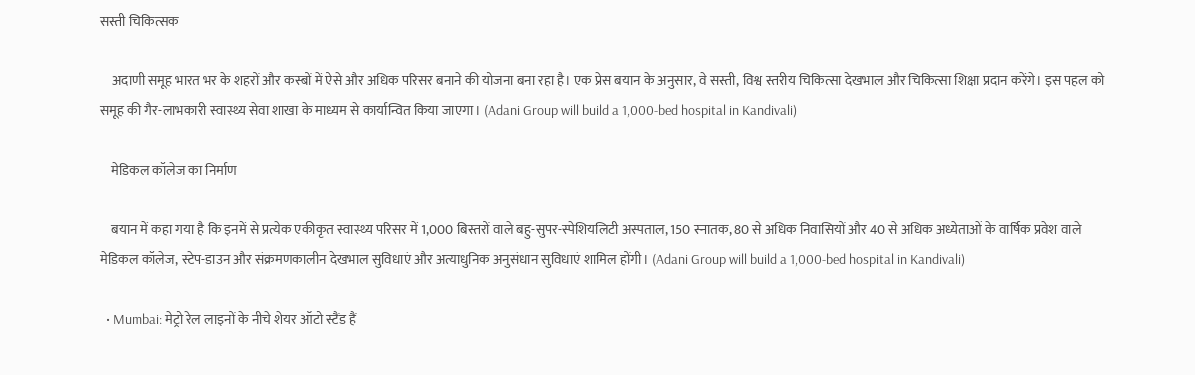सस्ती चिकित्सक

    अदाणी समूह भारत भर के शहरों और कस्बों में ऐसे और अधिक परिसर बनाने की योजना बना रहा है। एक प्रेस बयान के अनुसार, वे सस्ती, विश्व स्तरीय चिकित्सा देखभाल और चिकित्सा शिक्षा प्रदान करेंगे। इस पहल को समूह की गैर-लाभकारी स्वास्थ्य सेवा शाखा के माध्यम से कार्यान्वित किया जाएगा। (Adani Group will build a 1,000-bed hospital in Kandivali)

    मेडिकल कॉलेज का निर्माण

    बयान में कहा गया है कि इनमें से प्रत्येक एकीकृत स्वास्थ्य परिसर में 1,000 बिस्तरों वाले बहु-सुपर-स्पेशियलिटी अस्पताल, 150 स्नातक, 80 से अधिक निवासियों और 40 से अधिक अध्येताओं के वार्षिक प्रवेश वाले मेडिकल कॉलेज, स्टेप-डाउन और संक्रमणकालीन देखभाल सुविधाएं और अत्याधुनिक अनुसंधान सुविधाएं शामिल होंगी। (Adani Group will build a 1,000-bed hospital in Kandivali)

  • Mumbai: मेट्रो रेल लाइनों के नीचे शेयर ऑटो स्टैंड हैं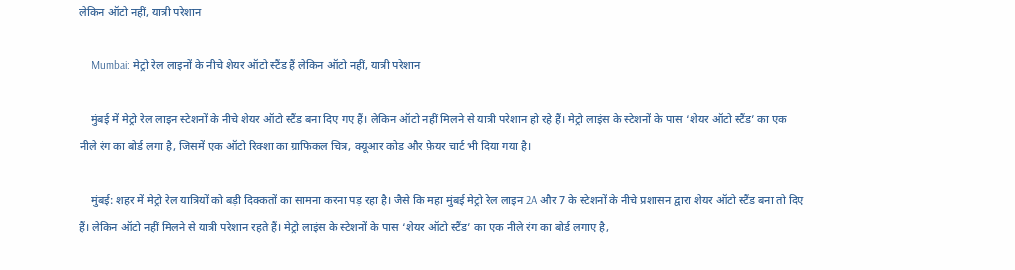लेकिन ऑटो नहीं, यात्री परेशान

    Mumbai: मेट्रो रेल लाइनों के नीचे शेयर ऑटो स्टैंड हैं लेकिन ऑटो नहीं, यात्री परेशान

    मुंबई में मेट्रो रेल लाइन स्टेशनों के नीचे शेयर ऑटो स्टैंड बना दिए गए हैं। लेकिन ऑटो नहीं मिलने से यात्री परेशान हो रहे हैं। मेट्रो लाइंस के स्टेशनों के पास ‘शेयर ऑटो स्टैंड’ का एक नीले रंग का बोर्ड लगा है, जिसमें एक ऑटो रिक्शा का ग्राफिकल चित्र, क्यूआर कोड और फ़ेयर चार्ट भी दिया गया है।

    मुंबई: शहर में मेट्रो रेल यात्रियों को बड़ी दिक्कतों का सामना करना पड़ रहा है। जैसे कि महा मुंबई मेट्रो रेल लाइन 2A और 7 के स्टेशनों के नीचे प्रशासन द्वारा शेयर ऑटो स्टैंड बना तो दिए हैं। लेकिन ऑटो नहीं मिलने से यात्री परेशान रहते हैं। मेट्रो लाइंस के स्टेशनों के पास ‘शेयर ऑटो स्टैंड’ का एक नीले रंग का बोर्ड लगाए है,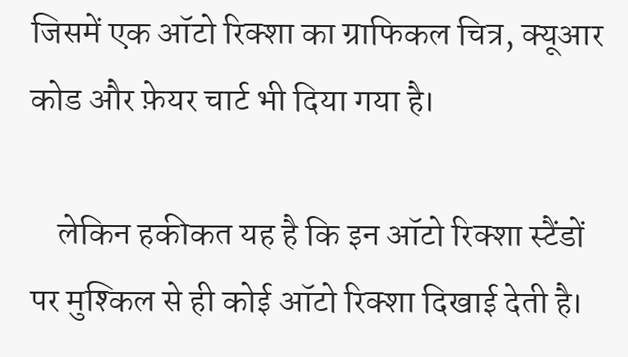जिसमें एक ऑटो रिक्शा का ग्राफिकल चित्र, क्यूआर कोड और फ़ेयर चार्ट भी दिया गया है।

    लेकिन हकीकत यह है कि इन ऑटो रिक्शा स्टैंडों पर मुश्किल से ही कोई ऑटो रिक्शा दिखाई देती है।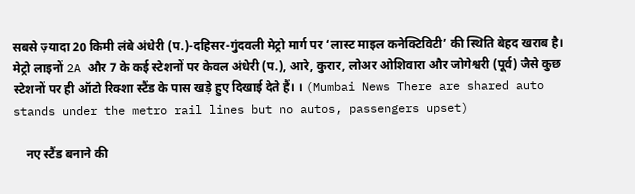सबसे ज़्यादा 20 किमी लंबे अंधेरी (प.)-दहिसर-गुंदवली मेट्रो मार्ग पर ‘लास्ट माइल कनेक्टिविटी’ की स्थिति बेहद खराब है। मेट्रो लाइनों 2A और 7 के कई स्टेशनों पर केवल अंधेरी (प.), आरे, कुरार, लोअर ओशिवारा और जोगेश्वरी (पूर्व) जैसे कुछ स्टेशनों पर ही ऑटो रिक्शा स्टैंड के पास खड़े हुए दिखाई देते हैं। । (Mumbai News There are shared auto stands under the metro rail lines but no autos, passengers upset)

    नए स्टैंड बनाने की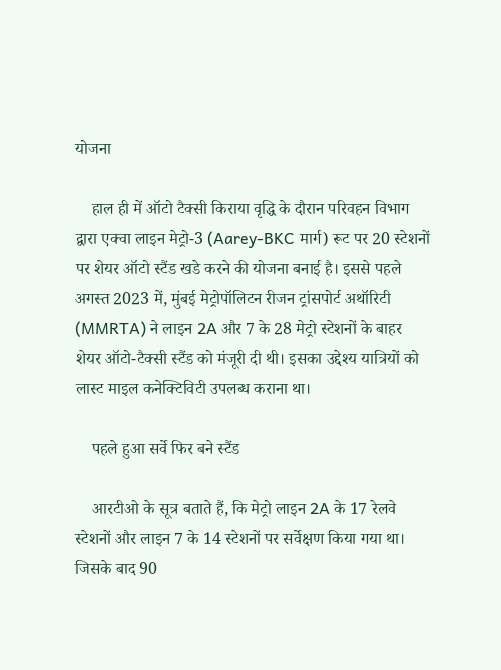योजना

    हाल ही में ऑटो टैक्सी किराया वृद्धि के दौरान परिवहन विभाग द्वारा एक्वा लाइन मेट्रो-3 (Aarey-BKC मार्ग) रूट पर 20 स्टेशनों पर शेयर ऑटो स्टैंड खडे करने की योजना बनाई है। इससे पहले अगस्त 2023 में, मुंबई मेट्रोपॉलिटन रीजन ट्रांसपोर्ट अथॉरिटी (MMRTA) ने लाइन 2A और 7 के 28 मेट्रो स्टेशनों के बाहर शेयर ऑटो-टैक्सी स्टैंड को मंजूरी दी थी। इसका उद्देश्य यात्रियों को लास्ट माइल कनेक्टिविटी उपलब्ध कराना था।

    पहले हुआ सर्वे फिर बने स्टैंड

    आरटीओ के सूत्र बताते हैं, कि मेट्रो लाइन 2A के 17 रेलवे स्टेशनों और लाइन 7 के 14 स्टेशनों पर सर्वेक्षण किया गया था। जिसके बाद 90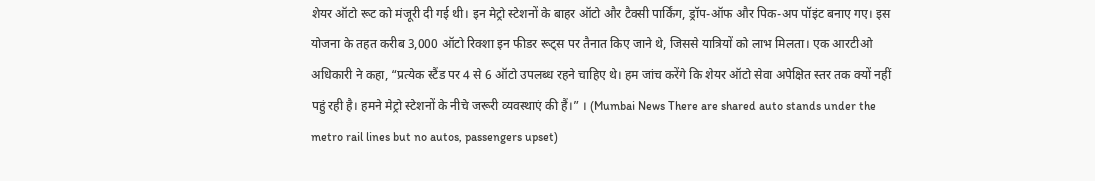शेयर ऑटो रूट को मंजूरी दी गई थी। इन मेट्रो स्टेशनों के बाहर ऑटो और टैक्सी पार्किंग, ड्रॉप-ऑफ और पिक-अप पॉइंट बनाए गए। इस योजना के तहत करीब 3,000 ऑटो रिक्शा इन फीडर रूट्स पर तैनात किए जाने थे, जिससे यात्रियों को लाभ मिलता। एक आरटीओ अधिकारी ने कहा, “प्रत्येक स्टैंड पर 4 से 6 ऑटो उपलब्ध रहने चाहिए थे। हम जांच करेंगे कि शेयर ऑटो सेवा अपेक्षित स्तर तक क्यों नहीं पहुं रही है। हमने मेट्रो स्टेशनों के नीचे जरूरी व्यवस्थाएं की हैं।” । (Mumbai News There are shared auto stands under the metro rail lines but no autos, passengers upset)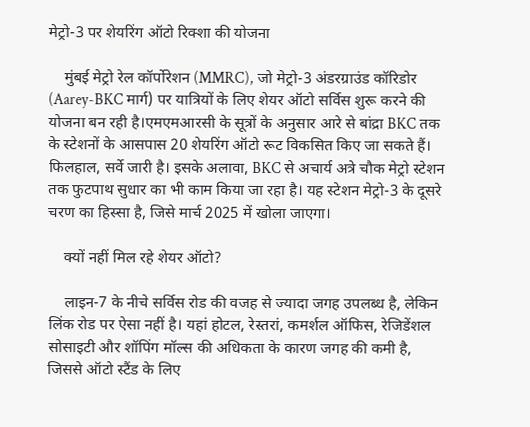मेट्रो-3 पर शेयरिंग ऑटो रिक्शा की योजना

    मुंबई मेट्रो रेल कॉर्पोरेशन (MMRC), जो मेट्रो-3 अंडरग्राउंड कॉरिडोर (Aarey-BKC मार्ग) पर यात्रियों के लिए शेयर ऑटो सर्विस शुरू करने की योजना बन रही है।एमएमआरसी के सूत्रों के अनुसार आरे से बांद्रा BKC तक के स्टेशनों के आसपास 20 शेयरिंग ऑटो रूट विकसित किए जा सकते हैं। फिलहाल, सर्वे जारी है। इसके अलावा, BKC से अचार्य अत्रे चौक मेट्रो स्टेशन तक फुटपाथ सुधार का भी काम किया जा रहा है। यह स्टेशन मेट्रो-3 के दूसरे चरण का हिस्सा है, जिसे मार्च 2025 में खोला जाएगा।

    क्यों नहीं मिल रहे शेयर ऑटो?

    लाइन-7 के नीचे सर्विस रोड की वजह से ज्यादा जगह उपलब्ध है, लेकिन लिंक रोड पर ऐसा नहीं है। यहां होटल, रेस्तरां, कमर्शल ऑफिस, रेजिडेंशल सोसाइटी और शॉपिंग मॉल्स की अधिकता के कारण जगह की कमी है, जिससे ऑटो स्टैंड के लिए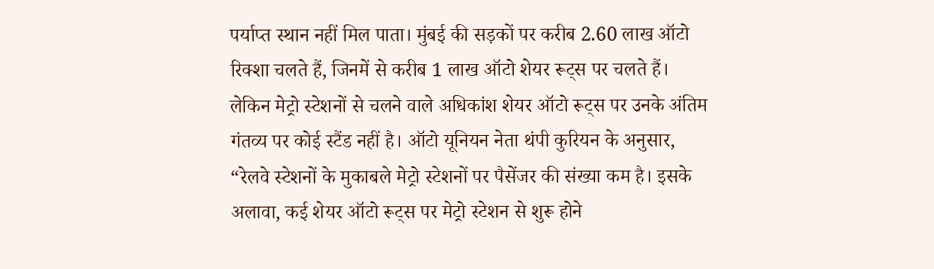पर्याप्त स्थान नहीं मिल पाता। मुंबई की सड़कों पर करीब 2.60 लाख ऑटो रिक्शा चलते हैं, जिनमें से करीब 1 लाख ऑटो शेयर रूट्स पर चलते हैं। लेकिन मेट्रो स्टेशनों से चलने वाले अधिकांश शेयर ऑटो रूट्स पर उनके अंतिम गंतव्य पर कोई स्टैंड नहीं है। ऑटो यूनियन नेता थंपी कुरियन के अनुसार, “रेलवे स्टेशनों के मुकाबले मेट्रो स्टेशनों पर पैसेंजर की संख्या कम है। इसके अलावा, कई शेयर ऑटो रूट्स पर मेट्रो स्टेशन से शुरू होने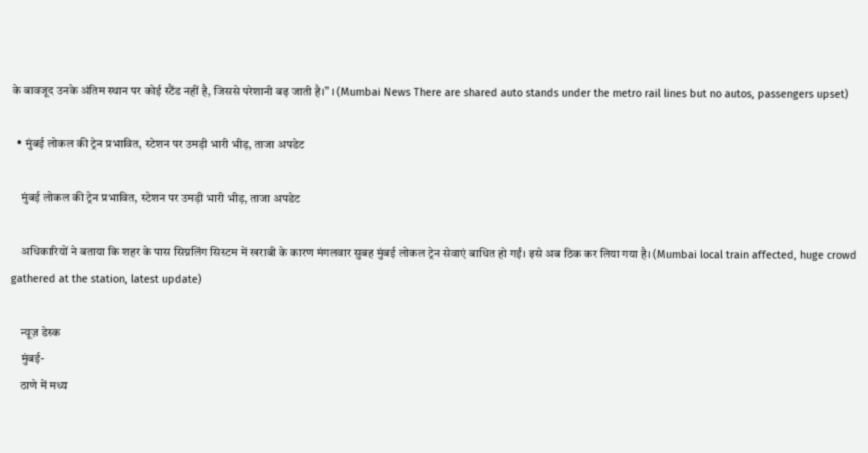के बावजूद उनके अंतिम स्थान पर कोई स्टैंड नहीं है, जिससे परेशानी बढ़ जाती है।” । (Mumbai News There are shared auto stands under the metro rail lines but no autos, passengers upset)

  • मुंबई लोकल की ट्रेन प्रभावित, स्टेशन पर उमड़ी भारी भीड़, ताजा अपडेट

    मुंबई लोकल की ट्रेन प्रभावित, स्टेशन पर उमड़ी भारी भीड़, ताजा अपडेट

    अधिकारियों ने बताया कि शहर के पास सिग्नलिंग सिस्टम में खराबी के कारण मंगलवार सुबह मुंबई लोकल ट्रेन सेवाएं बाधित हो गईं। इसे अब ठिक कर लिया गया है। (Mumbai local train affected, huge crowd gathered at the station, latest update)

    न्यूज़ डेस्क
    मुंबई-
    ठाणे में मध्य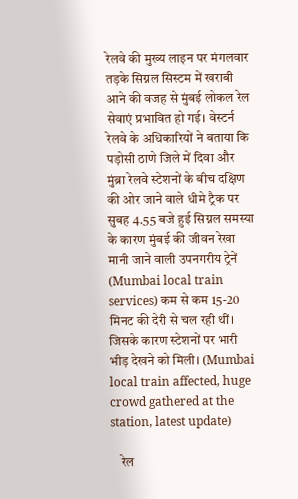रेलवे की मुख्य लाइन पर मंगलवार तड़के सिग्नल सिस्टम में खराबी आने की वजह से मुंबई लोकल रेल सेवाएं प्रभावित हो गई। वेस्टर्न रेलवे के अधिकारियों ने बताया कि पड़ोसी ठाणे जिले में दिवा और मुंब्रा रेलवे स्टेशनों के बीच दक्षिण की ओर जाने वाले धीमे ट्रैक पर सुबह 4.55 बजे हुई सिग्नल समस्या के कारण मुंबई की जीवन रेखा मानी जाने वाली उपनगरीय ट्रेनें (Mumbai local train services) कम से कम 15-20 मिनट की देरी से चल रही थीं। जिसके कारण स्टेशनों पर भारी भीड़ देखने को मिली। (Mumbai local train affected, huge crowd gathered at the station, latest update)

    रेल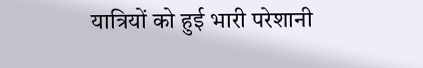यात्रियों को हुई भारी परेशानी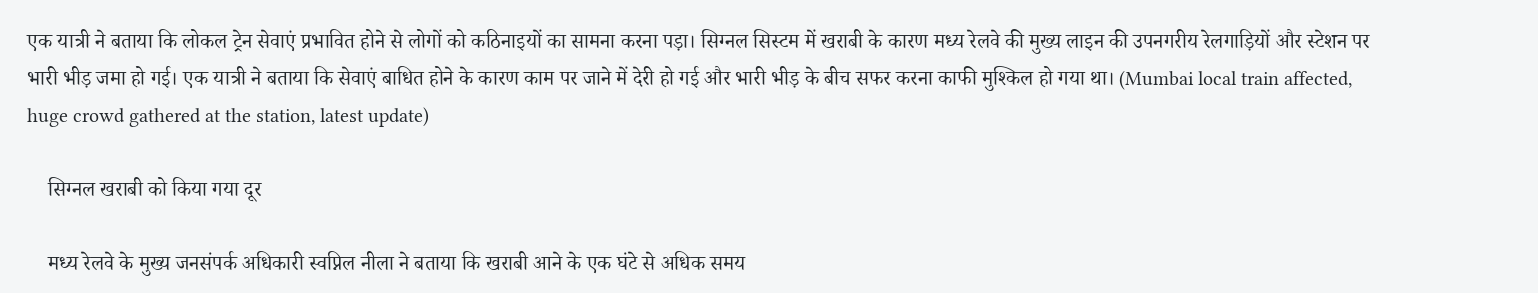एक यात्री ने बताया कि लोकल ट्रेन सेवाएं प्रभावित होने से लोगों को कठिनाइयों का सामना करना पड़ा। सिग्नल सिस्टम में खराबी के कारण मध्य रेलवे की मुख्य लाइन की उपनगरीय रेलगाड़ियों और स्टेशन पर भारी भीड़ जमा हो गई। एक यात्री ने बताया कि सेवाएं बाधित होने के कारण काम पर जाने में देरी हो गई और भारी भीड़ के बीच सफर करना काफी मुश्किल हो गया था। (Mumbai local train affected, huge crowd gathered at the station, latest update)

    सिग्नल खराबी को किया गया दूर

    मध्य रेलवे के मुख्य जनसंपर्क अधिकारी स्वप्निल नीला ने बताया कि खराबी आने के एक घंटे से अधिक समय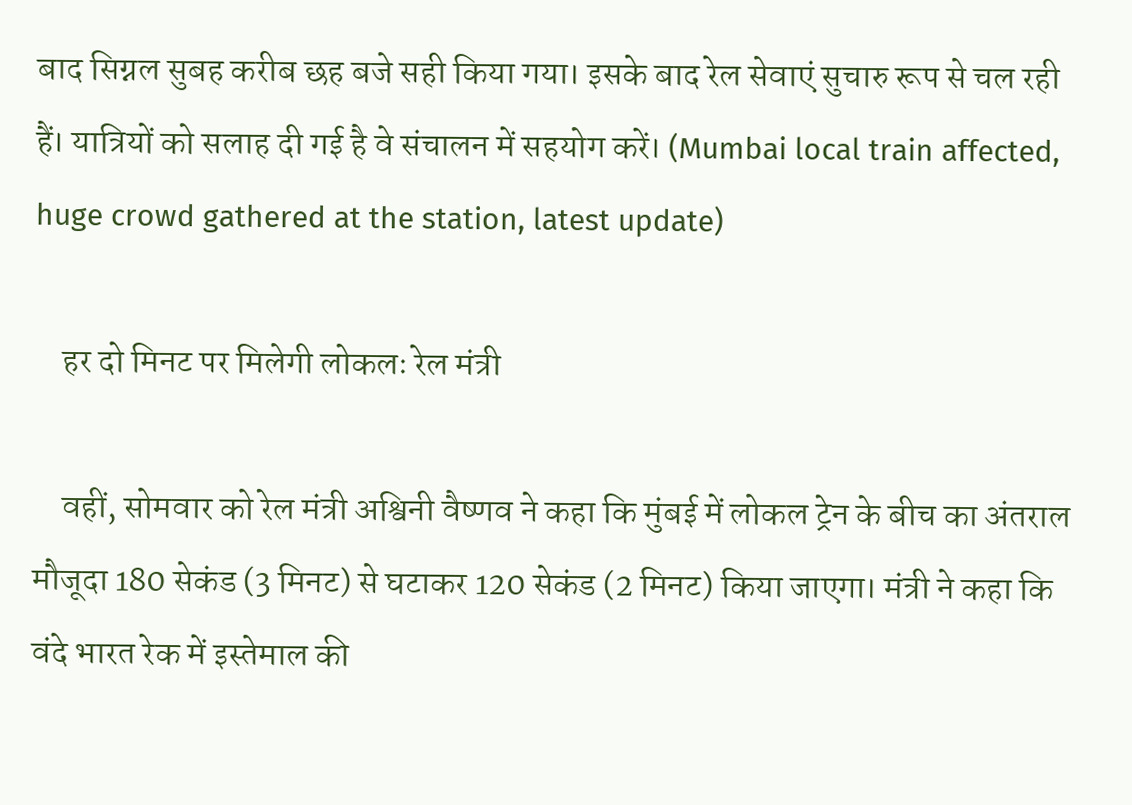बाद सिग्नल सुबह करीब छह बजे सही किया गया। इसके बाद रेल सेवाएं सुचारु रूप से चल रही हैं। यात्रियों को सलाह दी गई है वे संचालन में सहयोग करें। (Mumbai local train affected, huge crowd gathered at the station, latest update)

    हर दो मिनट पर मिलेगी लोकलः रेल मंत्री

    वहीं, सोमवार को रेल मंत्री अश्विनी वैष्णव ने कहा कि मुंबई में लोकल ट्रेन के बीच का अंतराल मौजूदा 180 सेकंड (3 मिनट) से घटाकर 120 सेकंड (2 मिनट) किया जाएगा। मंत्री ने कहा कि वंदे भारत रेक में इस्तेमाल की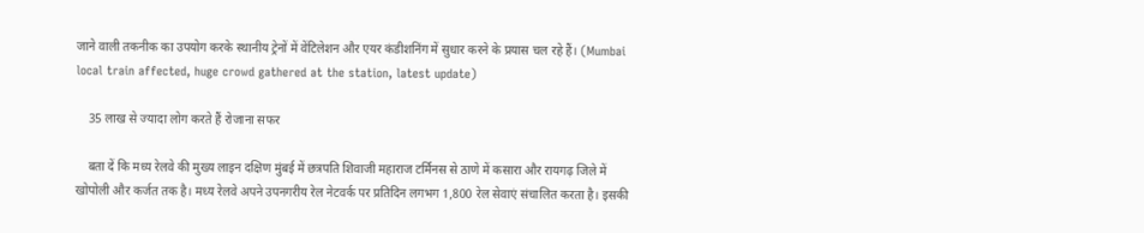जाने वाली तकनीक का उपयोग करके स्थानीय ट्रेनों में वेंटिलेशन और एयर कंडीशनिंग में सुधार करने के प्रयास चल रहे हैं। (Mumbai local train affected, huge crowd gathered at the station, latest update)

    35 लाख से ज्यादा लोग करते हैं रोजाना सफर

    बता दें कि मध्य रेलवे की मुख्य लाइन दक्षिण मुंबई में छत्रपति शिवाजी महाराज टर्मिनस से ठाणे में कसारा और रायगढ़ जिले में खोपोली और कर्जत तक है। मध्य रेलवे अपने उपनगरीय रेल नेटवर्क पर प्रतिदिन लगभग 1,800 रेल सेवाएं संचालित करता है। इसकी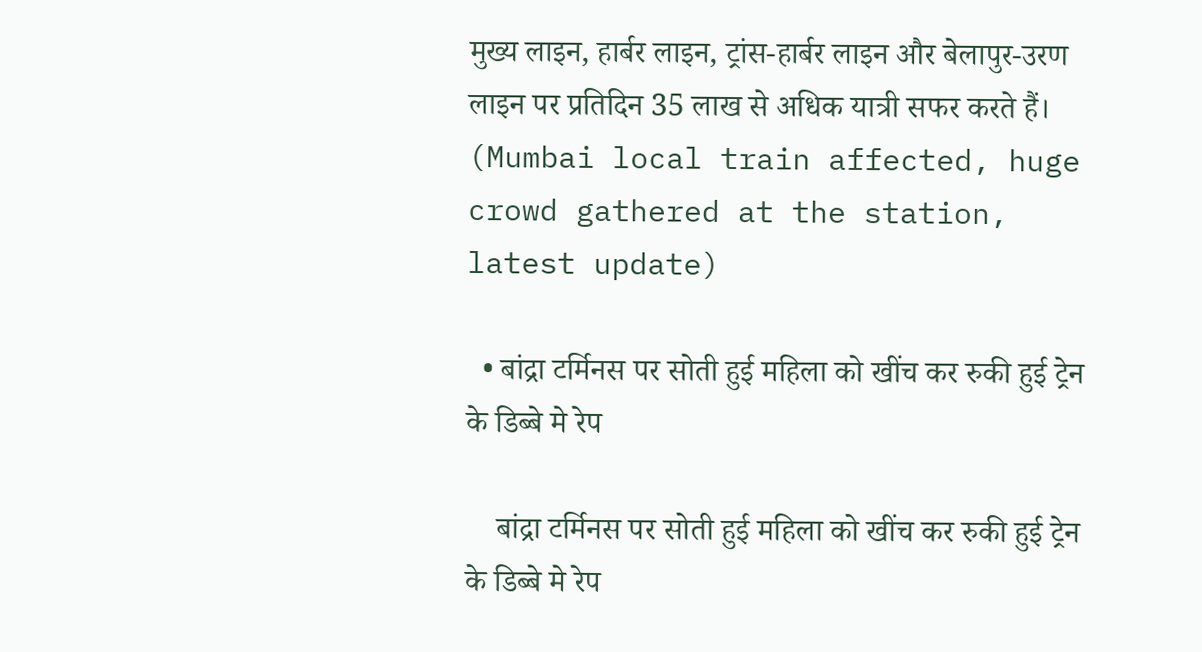मुख्य लाइन, हार्बर लाइन, ट्रांस-हार्बर लाइन और बेलापुर-उरण लाइन पर प्रतिदिन 35 लाख से अधिक यात्री सफर करते हैं। (Mumbai local train affected, huge crowd gathered at the station, latest update)

  • बांद्रा टर्मिनस पर सोती हुई महिला को खींच कर रुकी हुई ट्रेन के डिब्बे मे रेप

    बांद्रा टर्मिनस पर सोती हुई महिला को खींच कर रुकी हुई ट्रेन के डिब्बे मे रेप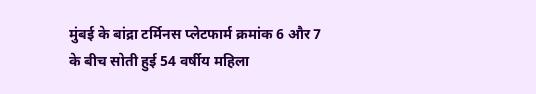मुंबई के बांद्रा टर्मिनस प्लेटफार्म क्रमांक 6 और 7 के बीच सोती हुई 54 वर्षीय महिला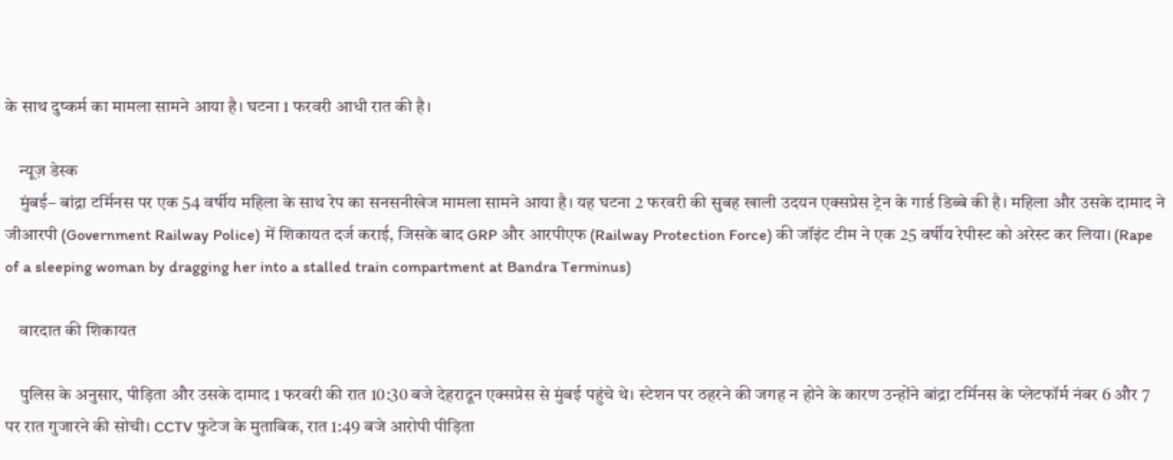के साथ दुष्कर्म का मामला सामने आया है। घटना 1 फरवरी आधी रात की है।

    न्यूज़ डेस्क
    मुंबई– बांद्रा टर्मिनस पर एक 54 वर्षीय महिला के साथ रेप का सनसनीखेज मामला सामने आया है। यह घटना 2 फरवरी की सुबह खाली उदयन एक्सप्रेस ट्रेन के गार्ड डिब्बे की है। महिला और उसके दामाद ने जीआरपी (Government Railway Police) में शिकायत दर्ज कराई, जिसके बाद GRP और आरपीएफ (Railway Protection Force) की जॉइंट टीम ने एक 25 वर्षीय रेपीस्ट को अरेस्ट कर लिया। (Rape of a sleeping woman by dragging her into a stalled train compartment at Bandra Terminus)

    वारदात की शिकायत

    पुलिस के अनुसार, पीड़िता और उसके दामाद 1 फरवरी की रात 10:30 बजे देहरादून एक्सप्रेस से मुंबई पहुंचे थे। स्टेशन पर ठहरने की जगह न होने के कारण उन्होंने बांद्रा टर्मिनस के प्लेटफॉर्म नंबर 6 और 7 पर रात गुजारने की सोची। CCTV फुटेज के मुताबिक, रात 1:49 बजे आरोपी पीड़िता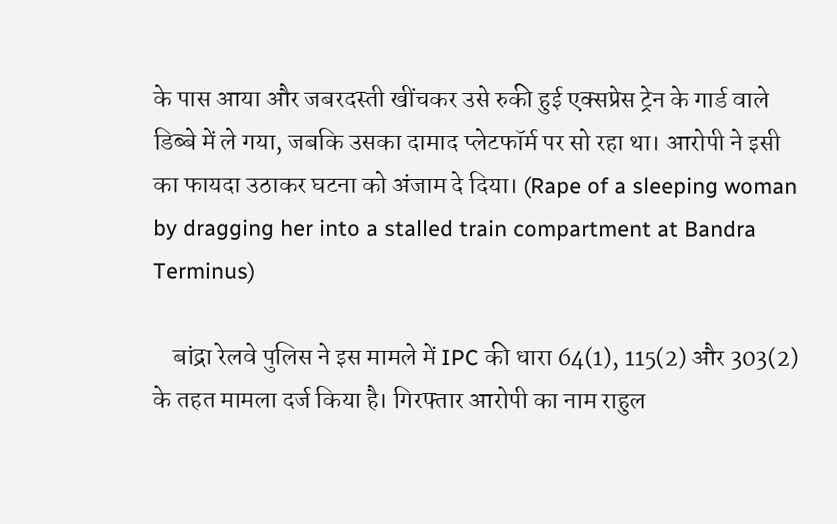के पास आया और जबरदस्ती खींचकर उसे रुकी हुई एक्सप्रेस ट्रेन के गार्ड वाले डिब्बे में ले गया, जबकि उसका दामाद प्लेटफॉर्म पर सो रहा था। आरोपी ने इसी का फायदा उठाकर घटना को अंजाम दे दिया। (Rape of a sleeping woman by dragging her into a stalled train compartment at Bandra Terminus)

    बांद्रा रेलवे पुलिस ने इस मामले में IPC की धारा 64(1), 115(2) और 303(2) के तहत मामला दर्ज किया है। गिरफ्तार आरोपी का नाम राहुल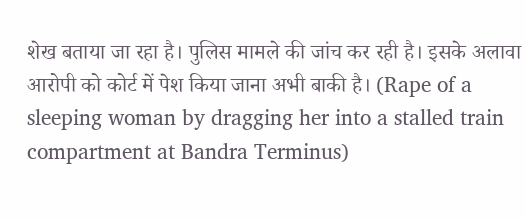शेख बताया जा रहा है। पुलिस मामले की जांच कर रही है। इसके अलावा आरोपी को कोर्ट में पेश किया जाना अभी बाकी है। (Rape of a sleeping woman by dragging her into a stalled train compartment at Bandra Terminus)